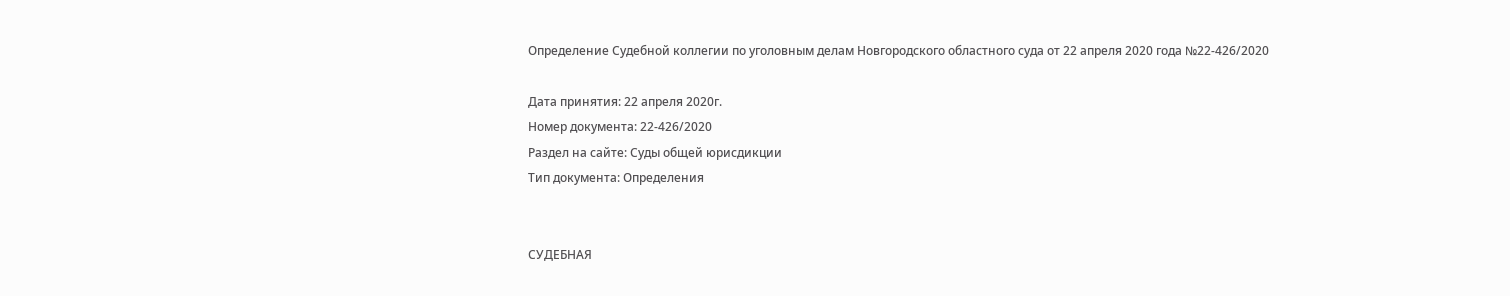Определение Судебной коллегии по уголовным делам Новгородского областного суда от 22 апреля 2020 года №22-426/2020

Дата принятия: 22 апреля 2020г.
Номер документа: 22-426/2020
Раздел на сайте: Суды общей юрисдикции
Тип документа: Определения


СУДЕБНАЯ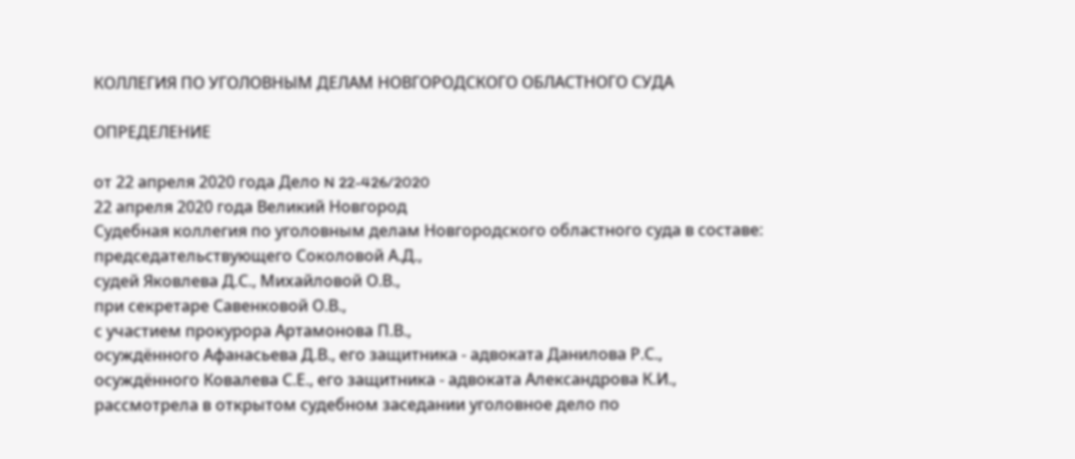КОЛЛЕГИЯ ПО УГОЛОВНЫМ ДЕЛАМ НОВГОРОДСКОГО ОБЛАСТНОГО СУДА

ОПРЕДЕЛЕНИЕ

от 22 апреля 2020 года Дело N 22-426/2020
22 апреля 2020 года Великий Новгород
Судебная коллегия по уголовным делам Новгородского областного суда в составе:
председательствующего Соколовой А.Д.,
судей Яковлева Д.С., Михайловой О.В.,
при секретаре Савенковой О.В.,
с участием прокурора Артамонова П.В.,
осуждённого Афанасьева Д.В., его защитника - адвоката Данилова Р.С.,
осуждённого Ковалева С.Е., его защитника - адвоката Александрова К.И.,
рассмотрела в открытом судебном заседании уголовное дело по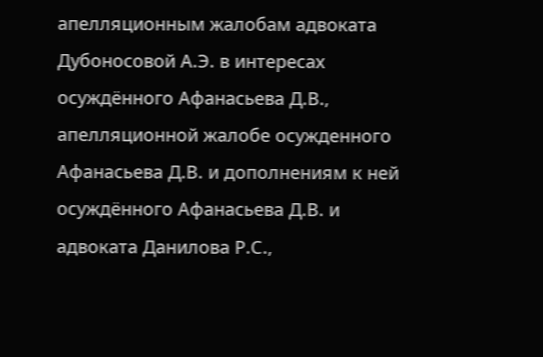апелляционным жалобам адвоката Дубоносовой А.Э. в интересах осуждённого Афанасьева Д.В., апелляционной жалобе осужденного Афанасьева Д.В. и дополнениям к ней осуждённого Афанасьева Д.В. и адвоката Данилова Р.С.,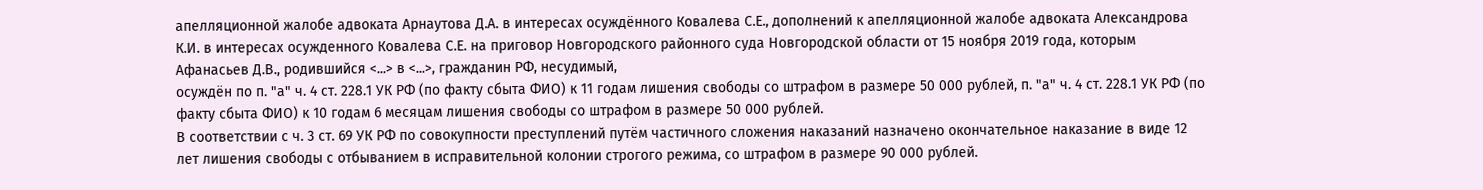апелляционной жалобе адвоката Арнаутова Д.А. в интересах осуждённого Ковалева С.Е., дополнений к апелляционной жалобе адвоката Александрова К.И. в интересах осужденного Ковалева С.Е. на приговор Новгородского районного суда Новгородской области от 15 ноября 2019 года, которым
Афанасьев Д.В., родившийся <...> в <...>, гражданин РФ, несудимый,
осуждён по п. "а" ч. 4 ст. 228.1 УК РФ (по факту сбыта ФИО) к 11 годам лишения свободы со штрафом в размере 50 000 рублей, п. "а" ч. 4 ст. 228.1 УК РФ (по факту сбыта ФИО) к 10 годам 6 месяцам лишения свободы со штрафом в размере 50 000 рублей.
В соответствии с ч. 3 ст. 69 УК РФ по совокупности преступлений путём частичного сложения наказаний назначено окончательное наказание в виде 12 лет лишения свободы с отбыванием в исправительной колонии строгого режима, со штрафом в размере 90 000 рублей.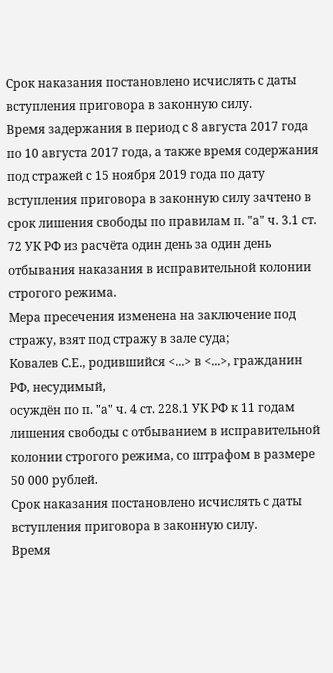Срок наказания постановлено исчислять с даты вступления приговора в законную силу.
Время задержания в период с 8 августа 2017 года по 10 августа 2017 года, а также время содержания под стражей с 15 ноября 2019 года по дату вступления приговора в законную силу зачтено в срок лишения свободы по правилам п. "а" ч. 3.1 ст. 72 УК РФ из расчёта один день за один день отбывания наказания в исправительной колонии строгого режима.
Мера пресечения изменена на заключение под стражу, взят под стражу в зале суда;
Ковалев С.Е., родившийся <...> в <...>, гражданин РФ, несудимый,
осуждён по п. "а" ч. 4 ст. 228.1 УК РФ к 11 годам лишения свободы с отбыванием в исправительной колонии строгого режима, со штрафом в размере 50 000 рублей.
Срок наказания постановлено исчислять с даты вступления приговора в законную силу.
Время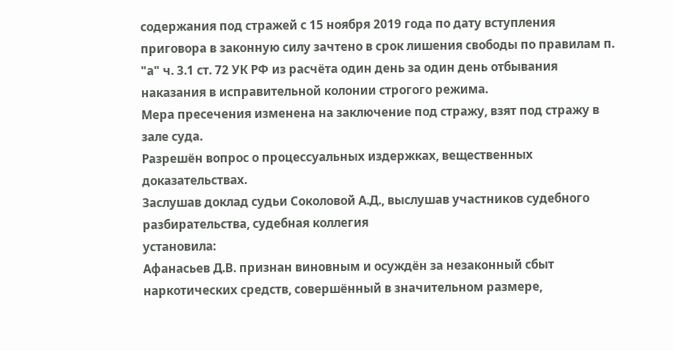содержания под стражей с 15 ноября 2019 года по дату вступления приговора в законную силу зачтено в срок лишения свободы по правилам п. "а" ч. 3.1 ст. 72 УК РФ из расчёта один день за один день отбывания наказания в исправительной колонии строгого режима.
Мера пресечения изменена на заключение под стражу, взят под стражу в зале суда.
Разрешён вопрос о процессуальных издержках, вещественных доказательствах.
Заслушав доклад судьи Соколовой А.Д., выслушав участников судебного разбирательства, судебная коллегия
установила:
Афанасьев Д.В. признан виновным и осуждён за незаконный сбыт наркотических средств, совершённый в значительном размере,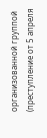организованной группой (преступление от 5 апреля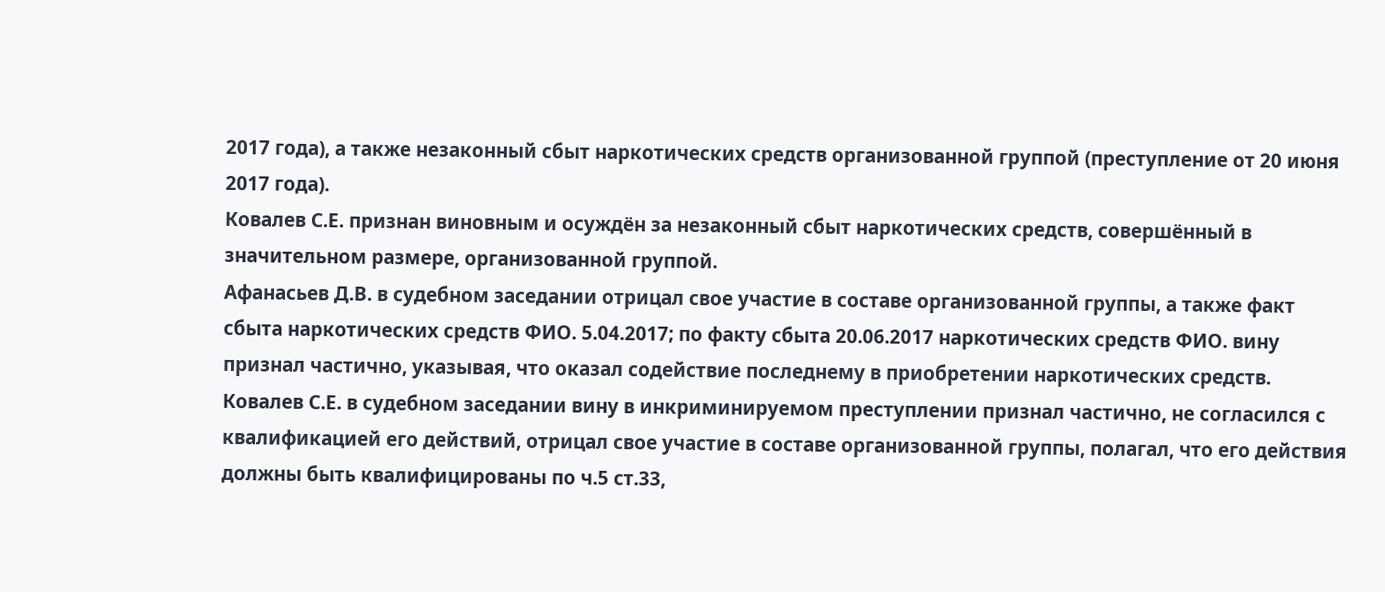2017 года), а также незаконный сбыт наркотических средств организованной группой (преступление от 20 июня 2017 года).
Ковалев С.Е. признан виновным и осуждён за незаконный сбыт наркотических средств, совершённый в значительном размере, организованной группой.
Афанасьев Д.В. в судебном заседании отрицал свое участие в составе организованной группы, а также факт сбыта наркотических средств ФИО. 5.04.2017; по факту сбыта 20.06.2017 наркотических средств ФИО. вину признал частично, указывая, что оказал содействие последнему в приобретении наркотических средств.
Ковалев С.Е. в судебном заседании вину в инкриминируемом преступлении признал частично, не согласился с квалификацией его действий, отрицал свое участие в составе организованной группы, полагал, что его действия должны быть квалифицированы по ч.5 ст.33,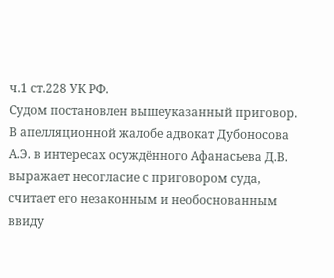ч.1 ст.228 УК РФ.
Судом постановлен вышеуказанный приговор.
В апелляционной жалобе адвокат Дубоносова А.Э. в интересах осуждённого Афанасьева Д.В. выражает несогласие с приговором суда, считает его незаконным и необоснованным ввиду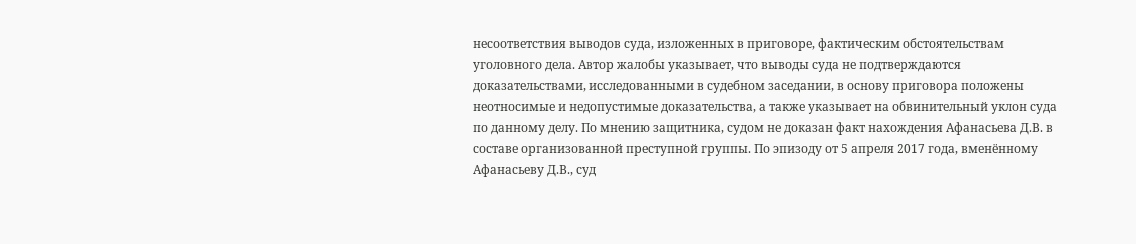несоответствия выводов суда, изложенных в приговоре, фактическим обстоятельствам уголовного дела. Автор жалобы указывает, что выводы суда не подтверждаются доказательствами, исследованными в судебном заседании, в основу приговора положены неотносимые и недопустимые доказательства, а также указывает на обвинительный уклон суда по данному делу. По мнению защитника, судом не доказан факт нахождения Афанасьева Д.В. в составе организованной преступной группы. По эпизоду от 5 апреля 2017 года, вменённому Афанасьеву Д.В., суд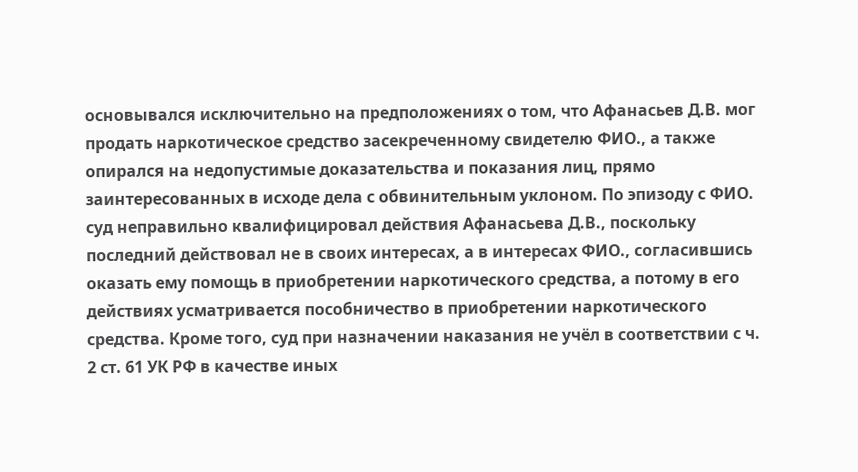основывался исключительно на предположениях о том, что Афанасьев Д.В. мог продать наркотическое средство засекреченному свидетелю ФИО., а также опирался на недопустимые доказательства и показания лиц, прямо заинтересованных в исходе дела с обвинительным уклоном. По эпизоду с ФИО. суд неправильно квалифицировал действия Афанасьева Д.В., поскольку последний действовал не в своих интересах, а в интересах ФИО., согласившись оказать ему помощь в приобретении наркотического средства, а потому в его действиях усматривается пособничество в приобретении наркотического средства. Кроме того, суд при назначении наказания не учёл в соответствии с ч. 2 ст. 61 УК РФ в качестве иных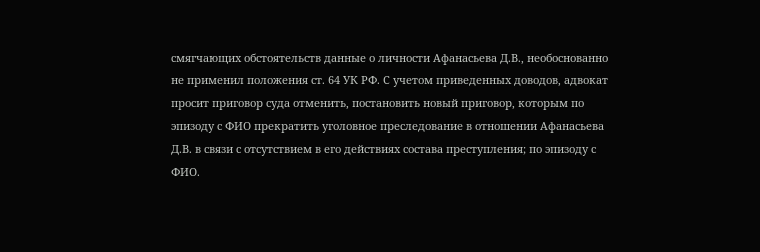смягчающих обстоятельств данные о личности Афанасьева Д.В., необоснованно не применил положения ст. 64 УК РФ. С учетом приведенных доводов, адвокат просит приговор суда отменить, постановить новый приговор, которым по эпизоду с ФИО прекратить уголовное преследование в отношении Афанасьева Д.В. в связи с отсутствием в его действиях состава преступления; по эпизоду с ФИО.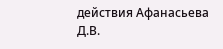действия Афанасьева Д.В.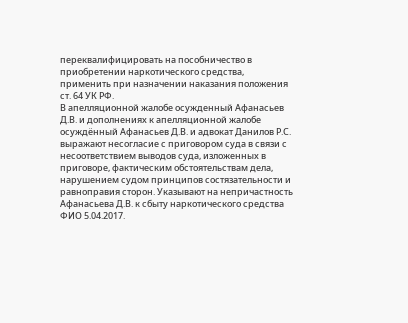переквалифицировать на пособничество в приобретении наркотического средства, применить при назначении наказания положения ст. 64 УК РФ.
В апелляционной жалобе осужденный Афанасьев Д.В. и дополнениях к апелляционной жалобе осуждённый Афанасьев Д.В. и адвокат Данилов Р.С. выражают несогласие с приговором суда в связи с несоответствием выводов суда, изложенных в приговоре, фактическим обстоятельствам дела, нарушением судом принципов состязательности и равноправия сторон. Указывают на непричастность Афанасьева Д.В. к сбыту наркотического средства ФИО 5.04.2017.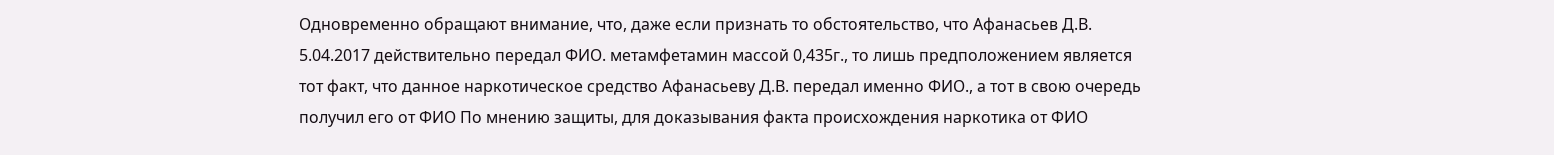Одновременно обращают внимание, что, даже если признать то обстоятельство, что Афанасьев Д.В. 5.04.2017 действительно передал ФИО. метамфетамин массой 0,435г., то лишь предположением является тот факт, что данное наркотическое средство Афанасьеву Д.В. передал именно ФИО., а тот в свою очередь получил его от ФИО По мнению защиты, для доказывания факта происхождения наркотика от ФИО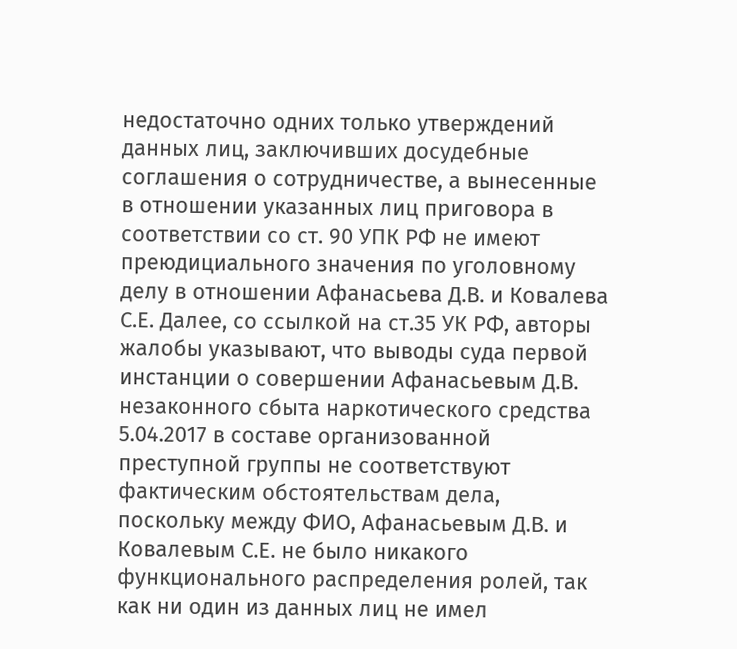недостаточно одних только утверждений данных лиц, заключивших досудебные соглашения о сотрудничестве, а вынесенные в отношении указанных лиц приговора в соответствии со ст. 90 УПК РФ не имеют преюдициального значения по уголовному делу в отношении Афанасьева Д.В. и Ковалева С.Е. Далее, со ссылкой на ст.35 УК РФ, авторы жалобы указывают, что выводы суда первой инстанции о совершении Афанасьевым Д.В. незаконного сбыта наркотического средства 5.04.2017 в составе организованной преступной группы не соответствуют фактическим обстоятельствам дела, поскольку между ФИО, Афанасьевым Д.В. и Ковалевым С.Е. не было никакого функционального распределения ролей, так как ни один из данных лиц не имел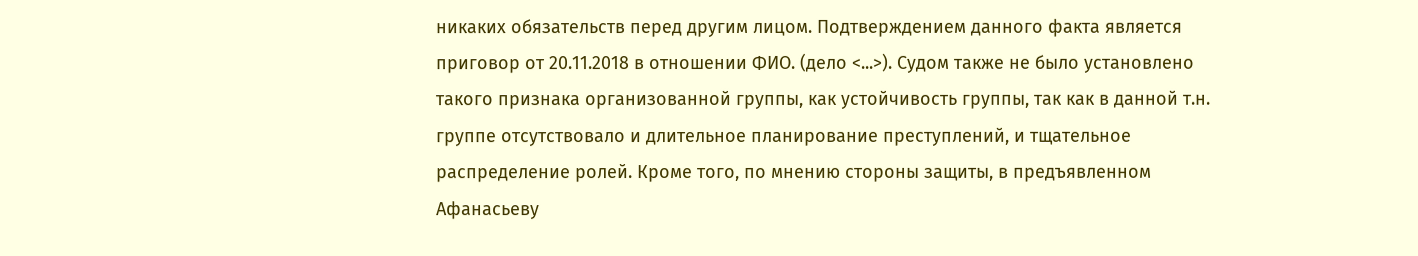никаких обязательств перед другим лицом. Подтверждением данного факта является приговор от 20.11.2018 в отношении ФИО. (дело <...>). Судом также не было установлено такого признака организованной группы, как устойчивость группы, так как в данной т.н. группе отсутствовало и длительное планирование преступлений, и тщательное распределение ролей. Кроме того, по мнению стороны защиты, в предъявленном Афанасьеву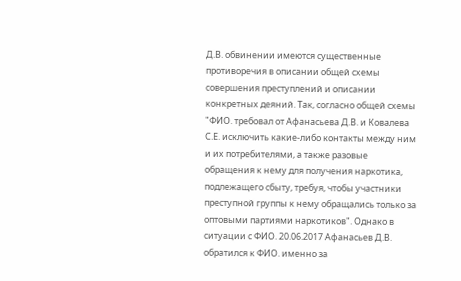Д.В. обвинении имеются существенные противоречия в описании общей схемы совершения преступлений и описании конкретных деяний. Так, согласно общей схемы "ФИО. требовал от Афанасьева Д.В. и Ковалева С.Е. исключить какие-либо контакты между ним и их потребителями, а также разовые обращения к нему для получения наркотика, подлежащего сбыту, требуя, чтобы участники преступной группы к нему обращались только за оптовыми партиями наркотиков". Однако в ситуации с ФИО. 20.06.2017 Афанасьев Д.В. обратился к ФИО. именно за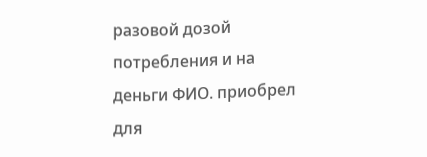разовой дозой потребления и на деньги ФИО. приобрел для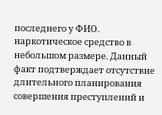последнего у ФИО. наркотическое средство в небольшом размере. Данный факт подтверждает отсутствие длительного планирования совершения преступлений и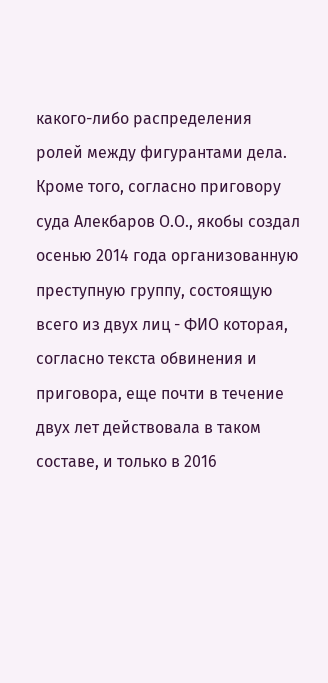какого-либо распределения ролей между фигурантами дела.
Кроме того, согласно приговору суда Алекбаров О.О., якобы создал осенью 2014 года организованную преступную группу, состоящую всего из двух лиц - ФИО которая, согласно текста обвинения и приговора, еще почти в течение двух лет действовала в таком составе, и только в 2016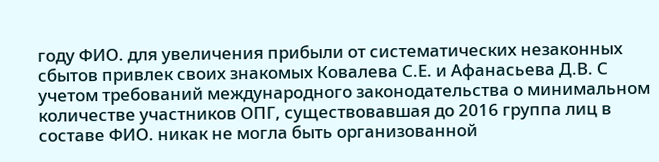году ФИО. для увеличения прибыли от систематических незаконных сбытов привлек своих знакомых Ковалева С.Е. и Афанасьева Д.В. С учетом требований международного законодательства о минимальном количестве участников ОПГ, существовавшая до 2016 группа лиц в составе ФИО. никак не могла быть организованной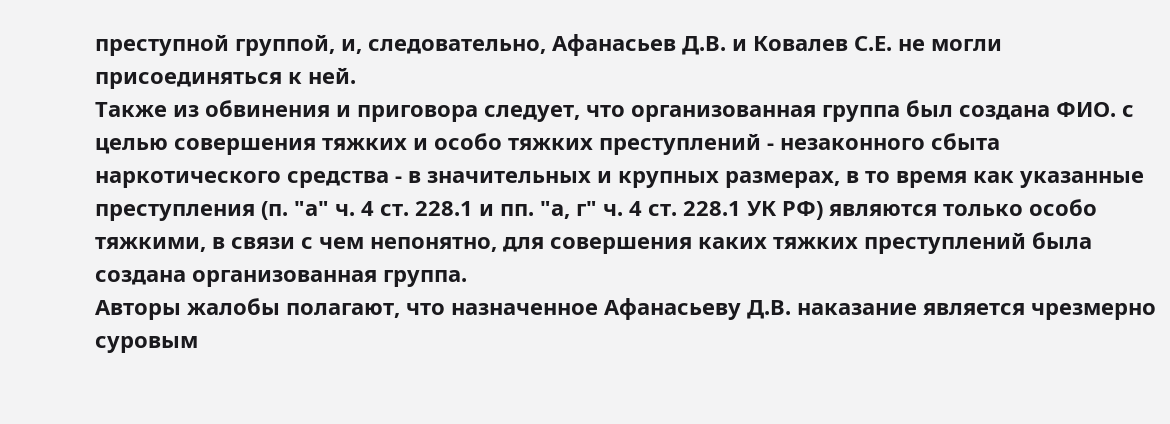преступной группой, и, следовательно, Афанасьев Д.В. и Ковалев С.Е. не могли присоединяться к ней.
Также из обвинения и приговора следует, что организованная группа был создана ФИО. с целью совершения тяжких и особо тяжких преступлений - незаконного сбыта наркотического средства - в значительных и крупных размерах, в то время как указанные преступления (п. "а" ч. 4 ст. 228.1 и пп. "а, г" ч. 4 ст. 228.1 УК РФ) являются только особо тяжкими, в связи с чем непонятно, для совершения каких тяжких преступлений была создана организованная группа.
Авторы жалобы полагают, что назначенное Афанасьеву Д.В. наказание является чрезмерно суровым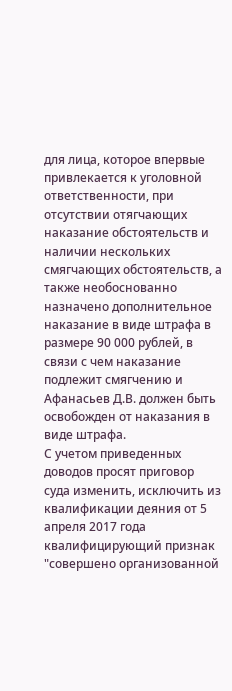для лица, которое впервые привлекается к уголовной ответственности, при отсутствии отягчающих наказание обстоятельств и наличии нескольких смягчающих обстоятельств, а также необоснованно назначено дополнительное наказание в виде штрафа в размере 90 000 рублей, в связи с чем наказание подлежит смягчению и Афанасьев Д.В. должен быть освобожден от наказания в виде штрафа.
С учетом приведенных доводов просят приговор суда изменить, исключить из квалификации деяния от 5 апреля 2017 года квалифицирующий признак "совершено организованной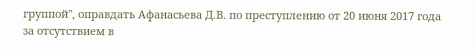группой", оправдать Афанасьева Д.В. по преступлению от 20 июня 2017 года за отсутствием в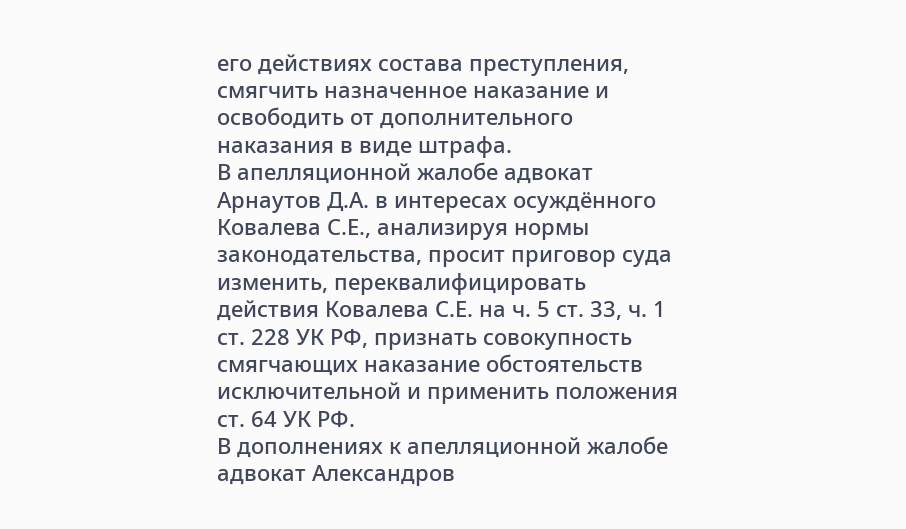его действиях состава преступления, смягчить назначенное наказание и освободить от дополнительного наказания в виде штрафа.
В апелляционной жалобе адвокат Арнаутов Д.А. в интересах осуждённого Ковалева С.Е., анализируя нормы законодательства, просит приговор суда изменить, переквалифицировать действия Ковалева С.Е. на ч. 5 ст. 33, ч. 1 ст. 228 УК РФ, признать совокупность смягчающих наказание обстоятельств исключительной и применить положения ст. 64 УК РФ.
В дополнениях к апелляционной жалобе адвокат Александров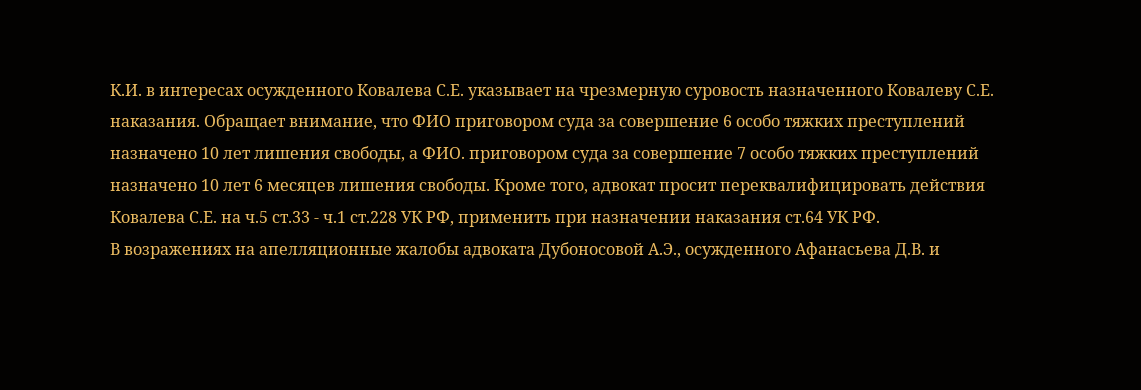К.И. в интересах осужденного Ковалева С.Е. указывает на чрезмерную суровость назначенного Ковалеву С.Е. наказания. Обращает внимание, что ФИО приговором суда за совершение 6 особо тяжких преступлений назначено 10 лет лишения свободы, а ФИО. приговором суда за совершение 7 особо тяжких преступлений назначено 10 лет 6 месяцев лишения свободы. Кроме того, адвокат просит переквалифицировать действия Ковалева С.Е. на ч.5 ст.33 - ч.1 ст.228 УК РФ, применить при назначении наказания ст.64 УК РФ.
В возражениях на апелляционные жалобы адвоката Дубоносовой А.Э., осужденного Афанасьева Д.В. и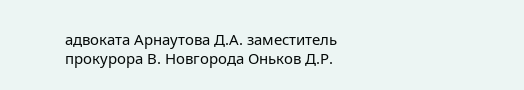адвоката Арнаутова Д.А. заместитель прокурора В. Новгорода Оньков Д.Р.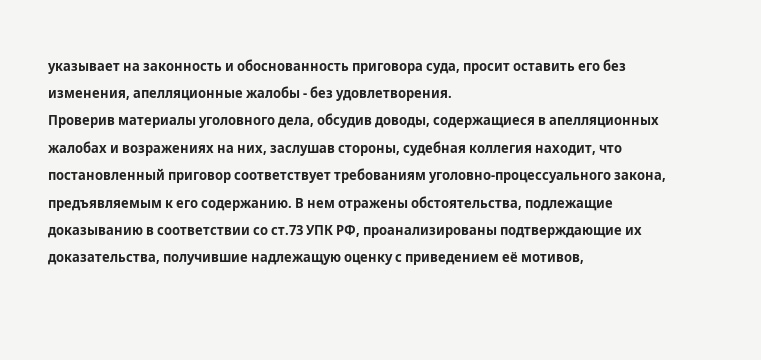указывает на законность и обоснованность приговора суда, просит оставить его без изменения, апелляционные жалобы - без удовлетворения.
Проверив материалы уголовного дела, обсудив доводы, содержащиеся в апелляционных жалобах и возражениях на них, заслушав стороны, судебная коллегия находит, что постановленный приговор соответствует требованиям уголовно-процессуального закона, предъявляемым к его содержанию. В нем отражены обстоятельства, подлежащие доказыванию в соответствии со ст.73 УПК РФ, проанализированы подтверждающие их доказательства, получившие надлежащую оценку с приведением её мотивов,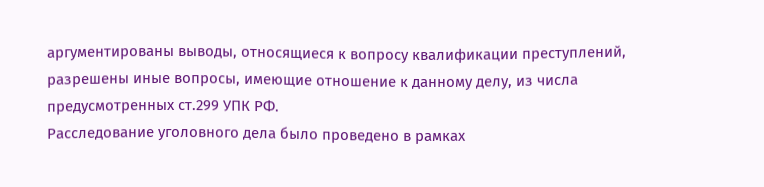аргументированы выводы, относящиеся к вопросу квалификации преступлений, разрешены иные вопросы, имеющие отношение к данному делу, из числа предусмотренных ст.299 УПК РФ.
Расследование уголовного дела было проведено в рамках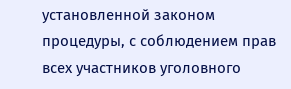установленной законом процедуры, с соблюдением прав всех участников уголовного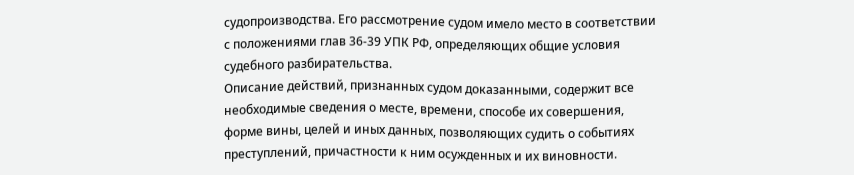судопроизводства. Его рассмотрение судом имело место в соответствии с положениями глав 36-39 УПК РФ, определяющих общие условия судебного разбирательства.
Описание действий, признанных судом доказанными, содержит все необходимые сведения о месте, времени, способе их совершения, форме вины, целей и иных данных, позволяющих судить о событиях преступлений, причастности к ним осужденных и их виновности.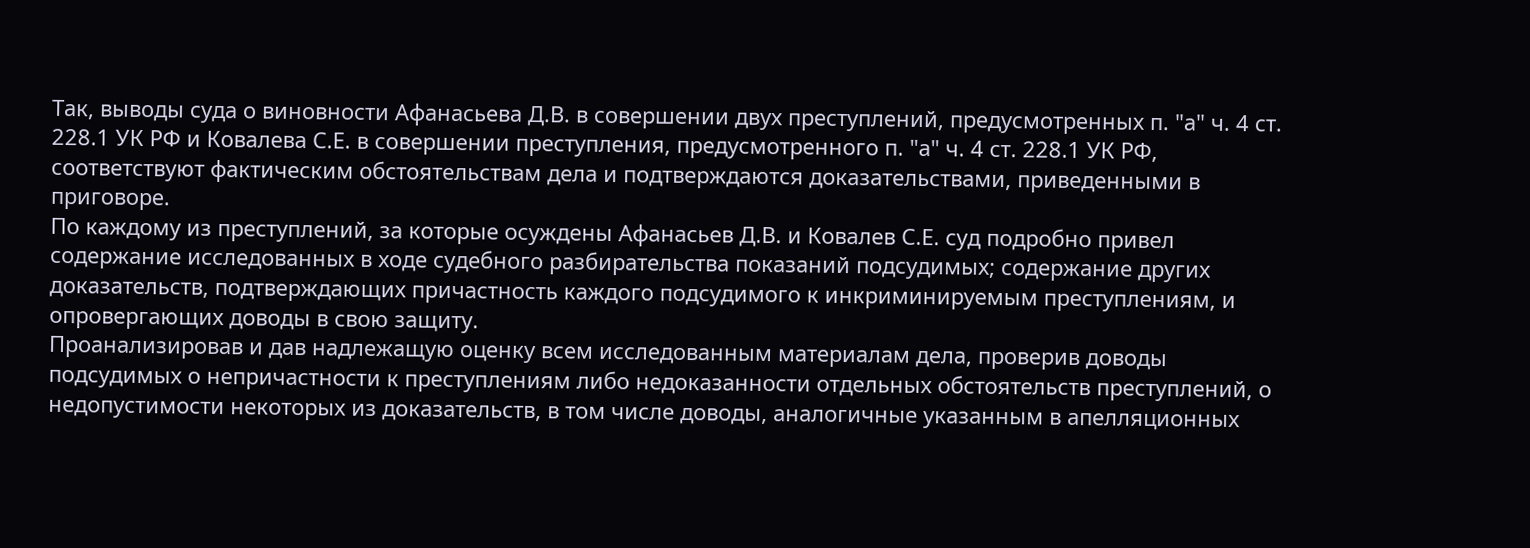Так, выводы суда о виновности Афанасьева Д.В. в совершении двух преступлений, предусмотренных п. "а" ч. 4 ст. 228.1 УК РФ и Ковалева С.Е. в совершении преступления, предусмотренного п. "а" ч. 4 ст. 228.1 УК РФ, соответствуют фактическим обстоятельствам дела и подтверждаются доказательствами, приведенными в приговоре.
По каждому из преступлений, за которые осуждены Афанасьев Д.В. и Ковалев С.Е. суд подробно привел содержание исследованных в ходе судебного разбирательства показаний подсудимых; содержание других доказательств, подтверждающих причастность каждого подсудимого к инкриминируемым преступлениям, и опровергающих доводы в свою защиту.
Проанализировав и дав надлежащую оценку всем исследованным материалам дела, проверив доводы подсудимых о непричастности к преступлениям либо недоказанности отдельных обстоятельств преступлений, о недопустимости некоторых из доказательств, в том числе доводы, аналогичные указанным в апелляционных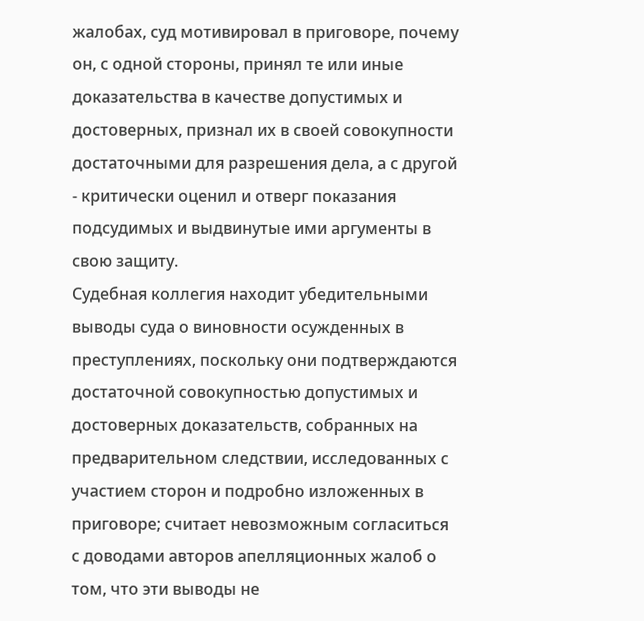жалобах, суд мотивировал в приговоре, почему он, с одной стороны, принял те или иные доказательства в качестве допустимых и достоверных, признал их в своей совокупности достаточными для разрешения дела, а с другой - критически оценил и отверг показания подсудимых и выдвинутые ими аргументы в свою защиту.
Судебная коллегия находит убедительными выводы суда о виновности осужденных в преступлениях, поскольку они подтверждаются достаточной совокупностью допустимых и достоверных доказательств, собранных на предварительном следствии, исследованных с участием сторон и подробно изложенных в приговоре; считает невозможным согласиться с доводами авторов апелляционных жалоб о том, что эти выводы не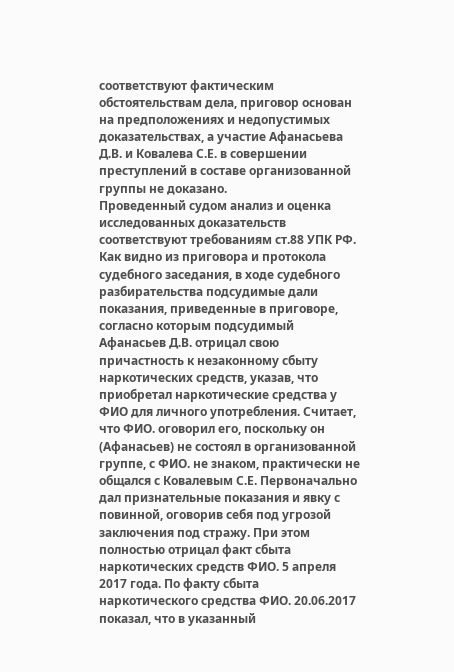соответствуют фактическим обстоятельствам дела, приговор основан на предположениях и недопустимых доказательствах, а участие Афанасьева Д.В. и Ковалева С.Е. в совершении преступлений в составе организованной группы не доказано.
Проведенный судом анализ и оценка исследованных доказательств соответствуют требованиям ст.88 УПК РФ.
Как видно из приговора и протокола судебного заседания, в ходе судебного разбирательства подсудимые дали показания, приведенные в приговоре, согласно которым подсудимый Афанасьев Д.В. отрицал свою причастность к незаконному сбыту наркотических средств, указав, что приобретал наркотические средства у ФИО для личного употребления. Считает, что ФИО. оговорил его, поскольку он (Афанасьев) не состоял в организованной группе, с ФИО. не знаком, практически не общался с Ковалевым С.Е. Первоначально дал признательные показания и явку с повинной, оговорив себя под угрозой заключения под стражу. При этом полностью отрицал факт сбыта наркотических средств ФИО. 5 апреля 2017 года. По факту сбыта наркотического средства ФИО. 20.06.2017 показал, что в указанный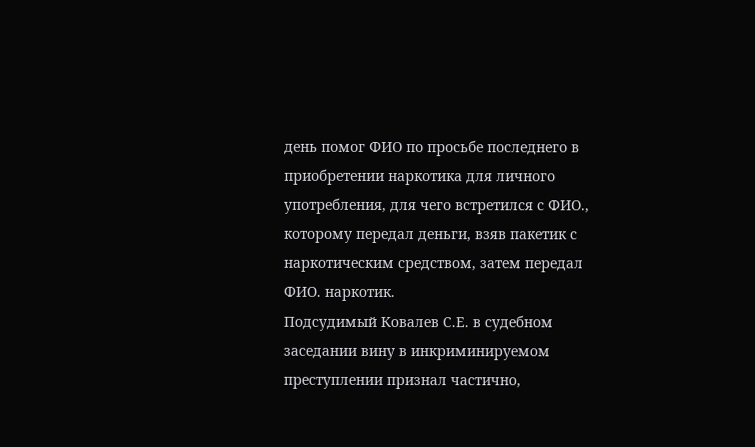день помог ФИО по просьбе последнего в приобретении наркотика для личного употребления, для чего встретился с ФИО., которому передал деньги, взяв пакетик с наркотическим средством, затем передал ФИО. наркотик.
Подсудимый Ковалев С.Е. в судебном заседании вину в инкриминируемом преступлении признал частично,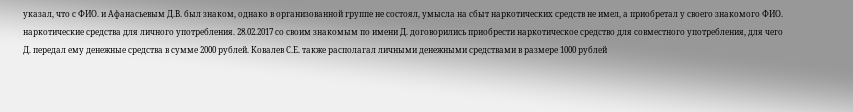указал, что с ФИО. и Афанасьевым Д.В. был знаком, однако в организованной группе не состоял, умысла на сбыт наркотических средств не имел, а приобретал у своего знакомого ФИО. наркотические средства для личного употребления. 28.02.2017 со своим знакомым по имени Д. договорились приобрести наркотическое средство для совместного употребления, для чего Д. передал ему денежные средства в сумме 2000 рублей. Ковалев С.Е. также располагал личными денежными средствами в размере 1000 рублей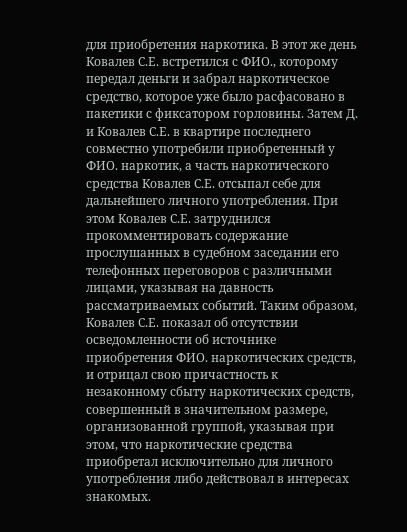для приобретения наркотика. В этот же день Ковалев С.Е. встретился с ФИО., которому передал деньги и забрал наркотическое средство, которое уже было расфасовано в пакетики с фиксатором горловины. Затем Д. и Ковалев С.Е. в квартире последнего совместно употребили приобретенный у ФИО. наркотик, а часть наркотического средства Ковалев С.Е. отсыпал себе для дальнейшего личного употребления. При этом Ковалев С.Е. затруднился прокомментировать содержание прослушанных в судебном заседании его телефонных переговоров с различными лицами, указывая на давность рассматриваемых событий. Таким образом, Ковалев С.Е. показал об отсутствии осведомленности об источнике приобретения ФИО. наркотических средств, и отрицал свою причастность к незаконному сбыту наркотических средств, совершенный в значительном размере, организованной группой, указывая при этом, что наркотические средства приобретал исключительно для личного употребления либо действовал в интересах знакомых.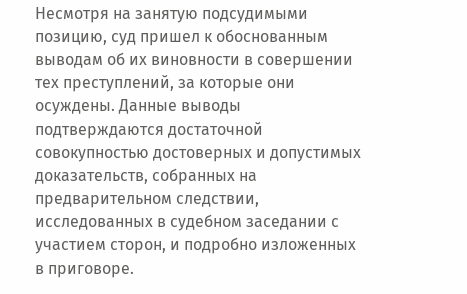Несмотря на занятую подсудимыми позицию, суд пришел к обоснованным выводам об их виновности в совершении тех преступлений, за которые они осуждены. Данные выводы подтверждаются достаточной совокупностью достоверных и допустимых доказательств, собранных на предварительном следствии, исследованных в судебном заседании с участием сторон, и подробно изложенных в приговоре.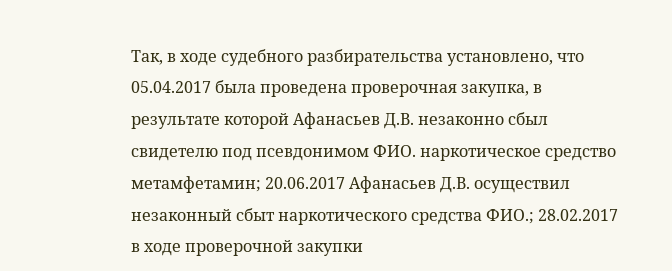Так, в ходе судебного разбирательства установлено, что 05.04.2017 была проведена проверочная закупка, в результате которой Афанасьев Д.В. незаконно сбыл свидетелю под псевдонимом ФИО. наркотическое средство метамфетамин; 20.06.2017 Афанасьев Д.В. осуществил незаконный сбыт наркотического средства ФИО.; 28.02.2017 в ходе проверочной закупки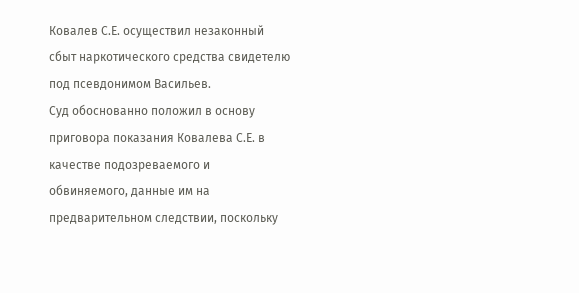Ковалев С.Е. осуществил незаконный сбыт наркотического средства свидетелю под псевдонимом Васильев.
Суд обоснованно положил в основу приговора показания Ковалева С.Е. в качестве подозреваемого и обвиняемого, данные им на предварительном следствии, поскольку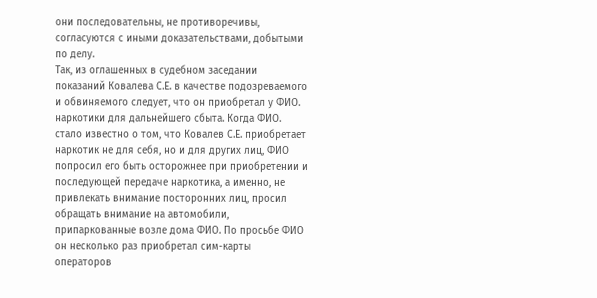они последовательны, не противоречивы, согласуются с иными доказательствами, добытыми по делу.
Так, из оглашенных в судебном заседании показаний Ковалева С.Е. в качестве подозреваемого и обвиняемого следует, что он приобретал у ФИО. наркотики для дальнейшего сбыта. Когда ФИО. стало известно о том, что Ковалев С.Е. приобретает наркотик не для себя, но и для других лиц, ФИО попросил его быть осторожнее при приобретении и последующей передаче наркотика, а именно, не привлекать внимание посторонних лиц, просил обращать внимание на автомобили, припаркованные возле дома ФИО. По просьбе ФИО он несколько раз приобретал сим-карты операторов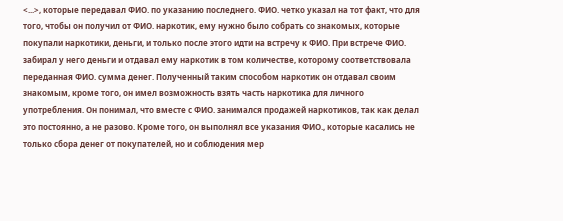<...>, которые передавал ФИО. по указанию последнего. ФИО. четко указал на тот факт, что для того, чтобы он получил от ФИО. наркотик, ему нужно было собрать со знакомых, которые покупали наркотики, деньги, и только после этого идти на встречу к ФИО. При встрече ФИО. забирал у него деньги и отдавал ему наркотик в том количестве, которому соответствовала переданная ФИО. сумма денег. Полученный таким способом наркотик он отдавал своим знакомым, кроме того, он имел возможность взять часть наркотика для личного употребления. Он понимал, что вместе с ФИО. занимался продажей наркотиков, так как делал это постоянно, а не разово. Кроме того, он выполнял все указания ФИО., которые касались не только сбора денег от покупателей, но и соблюдения мер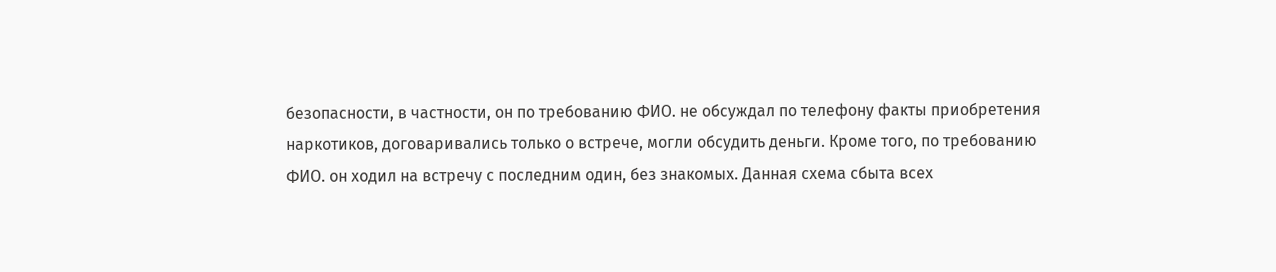безопасности, в частности, он по требованию ФИО. не обсуждал по телефону факты приобретения наркотиков, договаривались только о встрече, могли обсудить деньги. Кроме того, по требованию ФИО. он ходил на встречу с последним один, без знакомых. Данная схема сбыта всех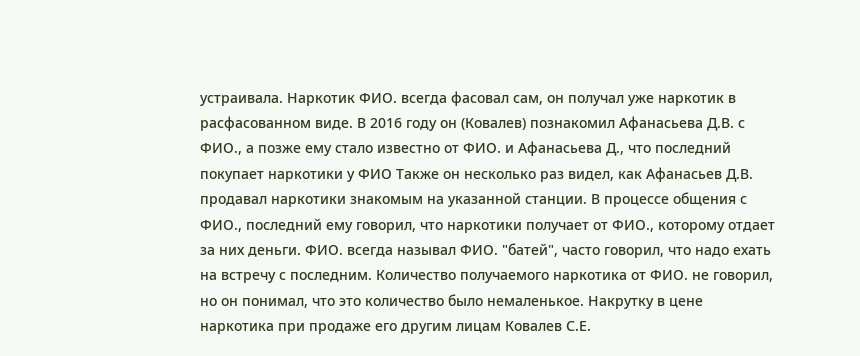устраивала. Наркотик ФИО. всегда фасовал сам, он получал уже наркотик в расфасованном виде. В 2016 году он (Ковалев) познакомил Афанасьева Д.В. с ФИО., а позже ему стало известно от ФИО. и Афанасьева Д., что последний покупает наркотики у ФИО Также он несколько раз видел, как Афанасьев Д.В. продавал наркотики знакомым на указанной станции. В процессе общения с ФИО., последний ему говорил, что наркотики получает от ФИО., которому отдает за них деньги. ФИО. всегда называл ФИО. "батей", часто говорил, что надо ехать на встречу с последним. Количество получаемого наркотика от ФИО. не говорил, но он понимал, что это количество было немаленькое. Накрутку в цене наркотика при продаже его другим лицам Ковалев С.Е.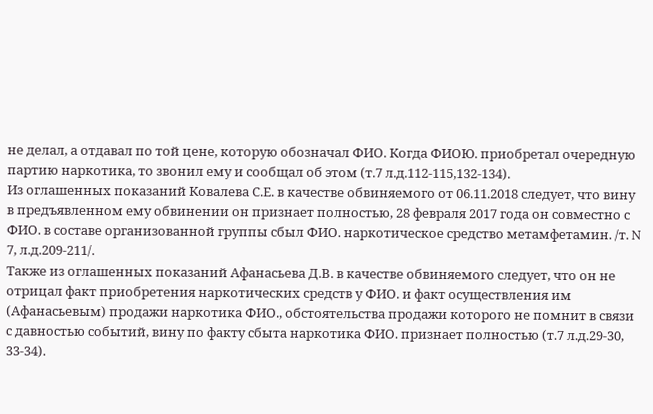не делал, а отдавал по той цене, которую обозначал ФИО. Когда ФИОЮ. приобретал очередную партию наркотика, то звонил ему и сообщал об этом (т.7 л.д.112-115,132-134).
Из оглашенных показаний Ковалева С.Е. в качестве обвиняемого от 06.11.2018 следует, что вину в предъявленном ему обвинении он признает полностью, 28 февраля 2017 года он совместно с ФИО. в составе организованной группы сбыл ФИО. наркотическое средство метамфетамин. /т. N 7, л.д.209-211/.
Также из оглашенных показаний Афанасьева Д.В. в качестве обвиняемого следует, что он не отрицал факт приобретения наркотических средств у ФИО. и факт осуществления им (Афанасьевым) продажи наркотика ФИО., обстоятельства продажи которого не помнит в связи с давностью событий, вину по факту сбыта наркотика ФИО. признает полностью (т.7 л.д.29-30, 33-34).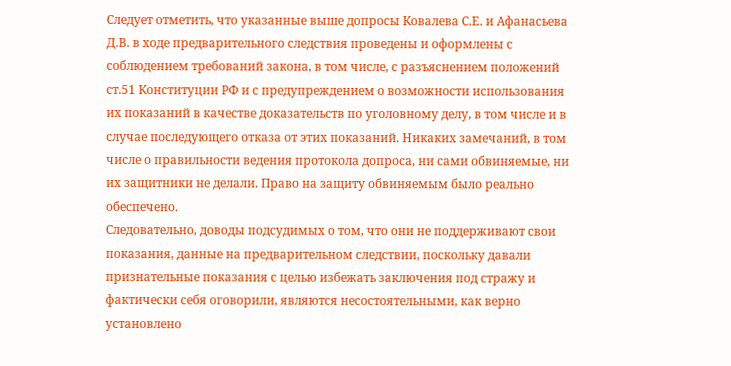Следует отметить, что указанные выше допросы Ковалева С.Е. и Афанасьева Д.В. в ходе предварительного следствия проведены и оформлены с соблюдением требований закона, в том числе, с разъяснением положений ст.51 Конституции РФ и с предупреждением о возможности использования их показаний в качестве доказательств по уголовному делу, в том числе и в случае последующего отказа от этих показаний. Никаких замечаний, в том числе о правильности ведения протокола допроса, ни сами обвиняемые, ни их защитники не делали. Право на защиту обвиняемым было реально обеспечено.
Следовательно, доводы подсудимых о том, что они не поддерживают свои показания, данные на предварительном следствии, поскольку давали признательные показания с целью избежать заключения под стражу и фактически себя оговорили, являются несостоятельными, как верно установлено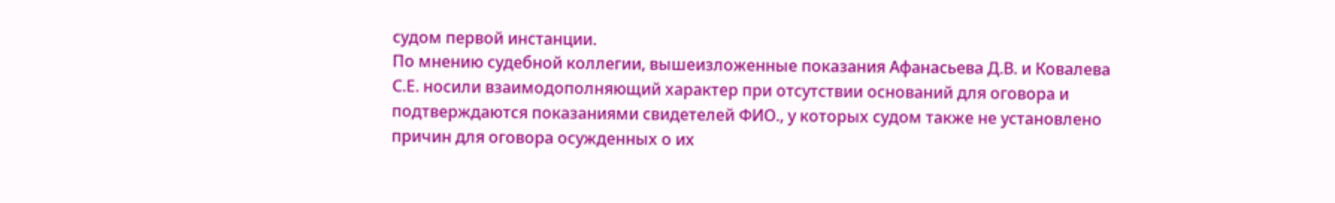судом первой инстанции.
По мнению судебной коллегии, вышеизложенные показания Афанасьева Д.В. и Ковалева С.Е. носили взаимодополняющий характер при отсутствии оснований для оговора и подтверждаются показаниями свидетелей ФИО., у которых судом также не установлено причин для оговора осужденных о их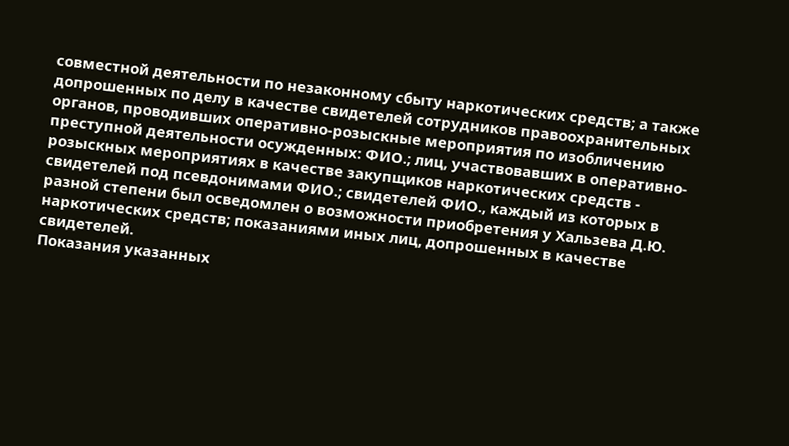совместной деятельности по незаконному сбыту наркотических средств; а также допрошенных по делу в качестве свидетелей сотрудников правоохранительных органов, проводивших оперативно-розыскные мероприятия по изобличению преступной деятельности осужденных: ФИО.; лиц, участвовавших в оперативно-розыскных мероприятиях в качестве закупщиков наркотических средств - свидетелей под псевдонимами ФИО.; свидетелей ФИО., каждый из которых в разной степени был осведомлен о возможности приобретения у Хальзева Д.Ю. наркотических средств; показаниями иных лиц, допрошенных в качестве свидетелей.
Показания указанных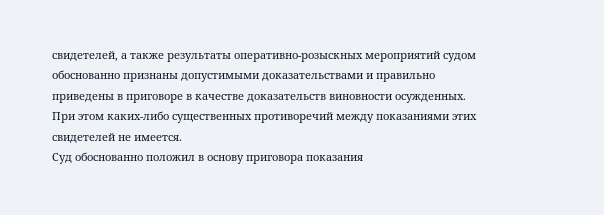свидетелей, а также результаты оперативно-розыскных мероприятий судом обоснованно признаны допустимыми доказательствами и правильно приведены в приговоре в качестве доказательств виновности осужденных. При этом каких-либо существенных противоречий между показаниями этих свидетелей не имеется.
Суд обоснованно положил в основу приговора показания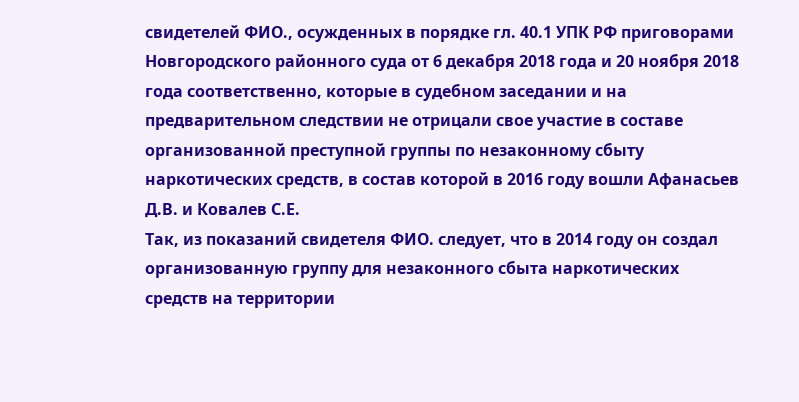свидетелей ФИО., осужденных в порядке гл. 40.1 УПК РФ приговорами Новгородского районного суда от 6 декабря 2018 года и 20 ноября 2018 года соответственно, которые в судебном заседании и на предварительном следствии не отрицали свое участие в составе организованной преступной группы по незаконному сбыту наркотических средств, в состав которой в 2016 году вошли Афанасьев Д.В. и Ковалев С.Е.
Так, из показаний свидетеля ФИО. следует, что в 2014 году он создал организованную группу для незаконного сбыта наркотических средств на территории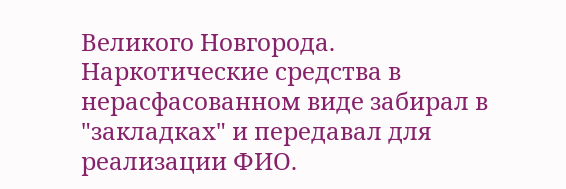Великого Новгорода. Наркотические средства в нерасфасованном виде забирал в "закладках" и передавал для реализации ФИО.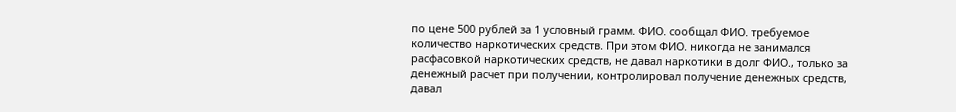по цене 500 рублей за 1 условный грамм. ФИО. сообщал ФИО. требуемое количество наркотических средств. При этом ФИО. никогда не занимался расфасовкой наркотических средств, не давал наркотики в долг ФИО., только за денежный расчет при получении, контролировал получение денежных средств, давал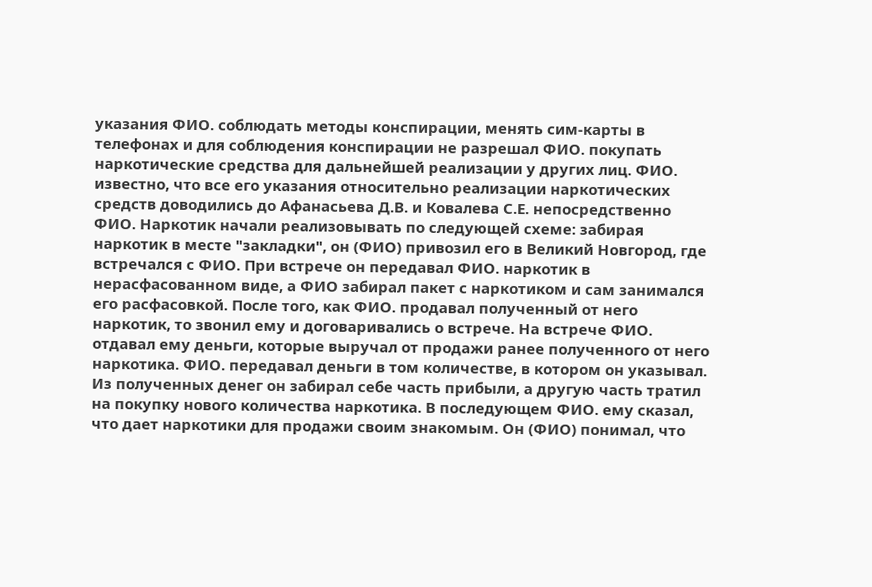указания ФИО. соблюдать методы конспирации, менять сим-карты в телефонах и для соблюдения конспирации не разрешал ФИО. покупать наркотические средства для дальнейшей реализации у других лиц. ФИО. известно, что все его указания относительно реализации наркотических средств доводились до Афанасьева Д.В. и Ковалева С.Е. непосредственно ФИО. Наркотик начали реализовывать по следующей схеме: забирая наркотик в месте "закладки", он (ФИО) привозил его в Великий Новгород, где встречался с ФИО. При встрече он передавал ФИО. наркотик в нерасфасованном виде, а ФИО забирал пакет с наркотиком и сам занимался его расфасовкой. После того, как ФИО. продавал полученный от него наркотик, то звонил ему и договаривались о встрече. На встрече ФИО. отдавал ему деньги, которые выручал от продажи ранее полученного от него наркотика. ФИО. передавал деньги в том количестве, в котором он указывал. Из полученных денег он забирал себе часть прибыли, а другую часть тратил на покупку нового количества наркотика. В последующем ФИО. ему сказал, что дает наркотики для продажи своим знакомым. Он (ФИО) понимал, что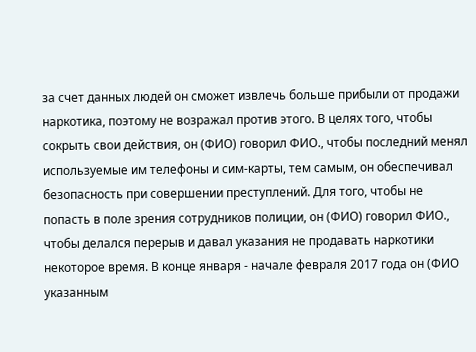за счет данных людей он сможет извлечь больше прибыли от продажи наркотика, поэтому не возражал против этого. В целях того, чтобы сокрыть свои действия, он (ФИО) говорил ФИО., чтобы последний менял используемые им телефоны и сим-карты, тем самым, он обеспечивал безопасность при совершении преступлений. Для того, чтобы не попасть в поле зрения сотрудников полиции, он (ФИО) говорил ФИО., чтобы делался перерыв и давал указания не продавать наркотики некоторое время. В конце января - начале февраля 2017 года он (ФИО указанным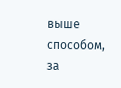выше способом, за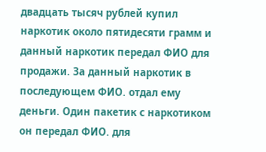двадцать тысяч рублей купил наркотик около пятидесяти грамм и данный наркотик передал ФИО для продажи. За данный наркотик в последующем ФИО. отдал ему деньги. Один пакетик с наркотиком он передал ФИО. для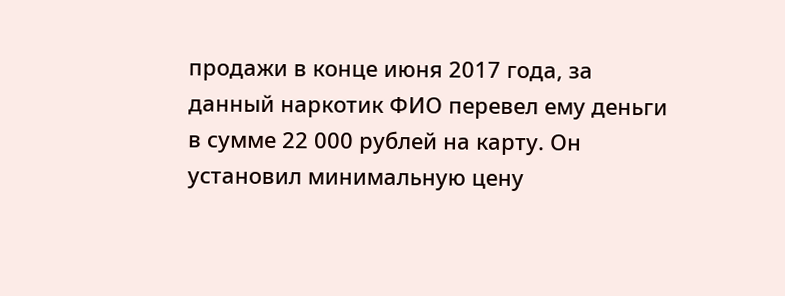продажи в конце июня 2017 года, за данный наркотик ФИО перевел ему деньги в сумме 22 000 рублей на карту. Он установил минимальную цену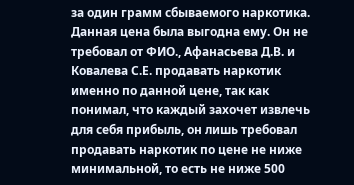за один грамм сбываемого наркотика. Данная цена была выгодна ему. Он не требовал от ФИО., Афанасьева Д.В. и Ковалева С.Е. продавать наркотик именно по данной цене, так как понимал, что каждый захочет извлечь для себя прибыль, он лишь требовал продавать наркотик по цене не ниже минимальной, то есть не ниже 500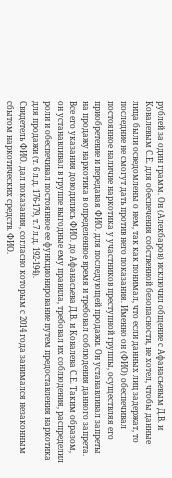рублей за один грамм. Он (Алекбаров) исключил общение с Афанасьевым Д.В. и Ковалевым С.Е. для обеспечения собственной безопасности, не хотел, чтобы данные лица были осведомлены о нем, так как понимал, что если данных лиц задержат, то последние не смогут дать против него показания. Именно он (ФИО) обеспечивал постоянное наличие наркотика у участников преступной группы, осуществляя его приобретение и передавая ФИО. для последующей продажи. Он устанавливал запреты на продажу наркотика в определенное время и требовал соблюдения данного запрета. Все его указания доводились ФИО. до Афанасьева Д.В. и Ковалева С.Е. Таким образом, он устанавливал в группе выгодные ему правила, требовал их соблюдения, распределил роли и обеспечивал постоянное ее функционирование путем предоставления наркотика для продажи (т. 6 л.д. 176-179, т.7 л.д. 192-194).
Свидетель ФИО. дал показания, согласно которым с 2014 года занимался незаконным сбытом наркотических средств. ФИО.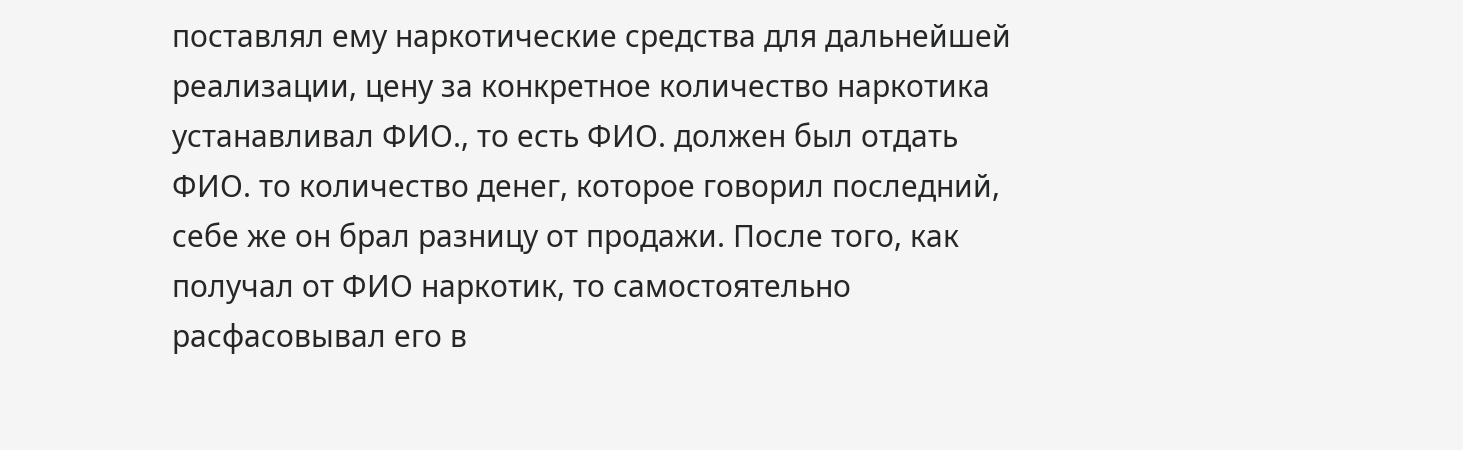поставлял ему наркотические средства для дальнейшей реализации, цену за конкретное количество наркотика устанавливал ФИО., то есть ФИО. должен был отдать ФИО. то количество денег, которое говорил последний, себе же он брал разницу от продажи. После того, как получал от ФИО наркотик, то самостоятельно расфасовывал его в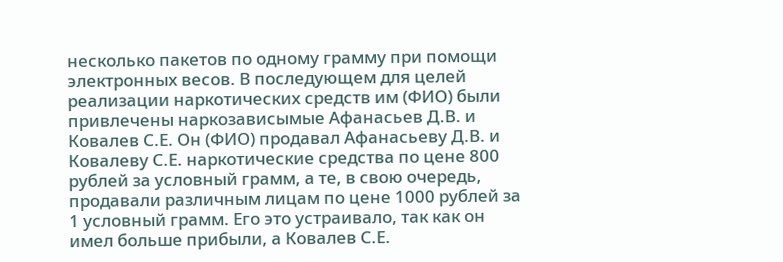несколько пакетов по одному грамму при помощи электронных весов. В последующем для целей реализации наркотических средств им (ФИО) были привлечены наркозависымые Афанасьев Д.В. и Ковалев С.Е. Он (ФИО) продавал Афанасьеву Д.В. и Ковалеву С.Е. наркотические средства по цене 800 рублей за условный грамм, а те, в свою очередь, продавали различным лицам по цене 1000 рублей за 1 условный грамм. Его это устраивало, так как он имел больше прибыли, а Ковалев С.Е.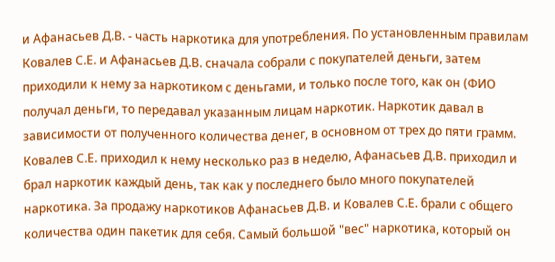и Афанасьев Д.В. - часть наркотика для употребления. По установленным правилам Ковалев С.Е. и Афанасьев Д.В. сначала собрали с покупателей деньги, затем приходили к нему за наркотиком с деньгами, и только после того, как он (ФИО получал деньги, то передавал указанным лицам наркотик. Наркотик давал в зависимости от полученного количества денег, в основном от трех до пяти грамм. Ковалев С.Е. приходил к нему несколько раз в неделю, Афанасьев Д.В. приходил и брал наркотик каждый день, так как у последнего было много покупателей наркотика. За продажу наркотиков Афанасьев Д.В. и Ковалев С.Е. брали с общего количества один пакетик для себя. Самый большой "вес" наркотика, который он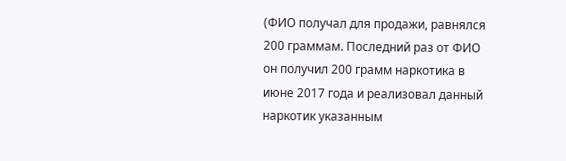(ФИО получал для продажи, равнялся 200 граммам. Последний раз от ФИО он получил 200 грамм наркотика в июне 2017 года и реализовал данный наркотик указанным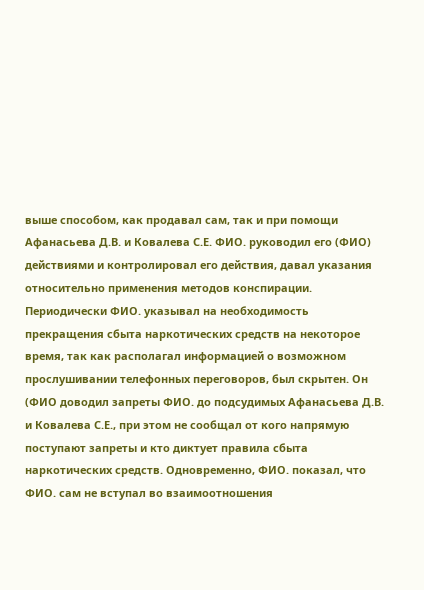выше способом, как продавал сам, так и при помощи Афанасьева Д.В. и Ковалева С.Е. ФИО. руководил его (ФИО) действиями и контролировал его действия, давал указания относительно применения методов конспирации. Периодически ФИО. указывал на необходимость прекращения сбыта наркотических средств на некоторое время, так как располагал информацией о возможном прослушивании телефонных переговоров, был скрытен. Он (ФИО доводил запреты ФИО. до подсудимых Афанасьева Д.В. и Ковалева С.Е., при этом не сообщал от кого напрямую поступают запреты и кто диктует правила сбыта наркотических средств. Одновременно, ФИО. показал, что ФИО. сам не вступал во взаимоотношения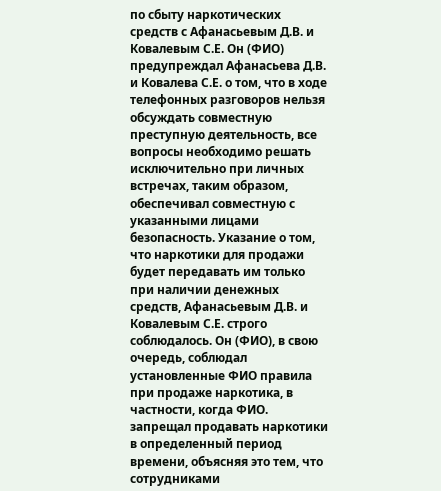по сбыту наркотических средств с Афанасьевым Д.В. и Ковалевым С.Е. Он (ФИО) предупреждал Афанасьева Д.В. и Ковалева С.Е. о том, что в ходе телефонных разговоров нельзя обсуждать совместную преступную деятельность, все вопросы необходимо решать исключительно при личных встречах, таким образом, обеспечивал совместную с указанными лицами безопасность. Указание о том, что наркотики для продажи будет передавать им только при наличии денежных средств, Афанасьевым Д.В. и Ковалевым С.Е. строго соблюдалось. Он (ФИО), в свою очередь, соблюдал установленные ФИО правила при продаже наркотика, в частности, когда ФИО. запрещал продавать наркотики в определенный период времени, объясняя это тем, что сотрудниками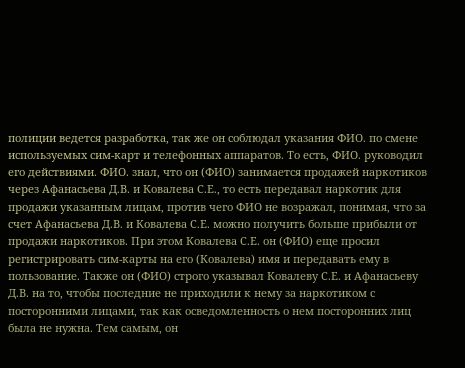полиции ведется разработка, так же он соблюдал указания ФИО. по смене используемых сим-карт и телефонных аппаратов. То есть, ФИО. руководил его действиями. ФИО. знал, что он (ФИО) занимается продажей наркотиков через Афанасьева Д.В. и Ковалева С.Е., то есть передавал наркотик для продажи указанным лицам, против чего ФИО не возражал, понимая, что за счет Афанасьева Д.В. и Ковалева С.Е. можно получить больше прибыли от продажи наркотиков. При этом Ковалева С.Е. он (ФИО) еще просил регистрировать сим-карты на его (Ковалева) имя и передавать ему в пользование. Также он (ФИО) строго указывал Ковалеву С.Е. и Афанасьеву Д.В. на то, чтобы последние не приходили к нему за наркотиком с посторонними лицами, так как осведомленность о нем посторонних лиц была не нужна. Тем самым, он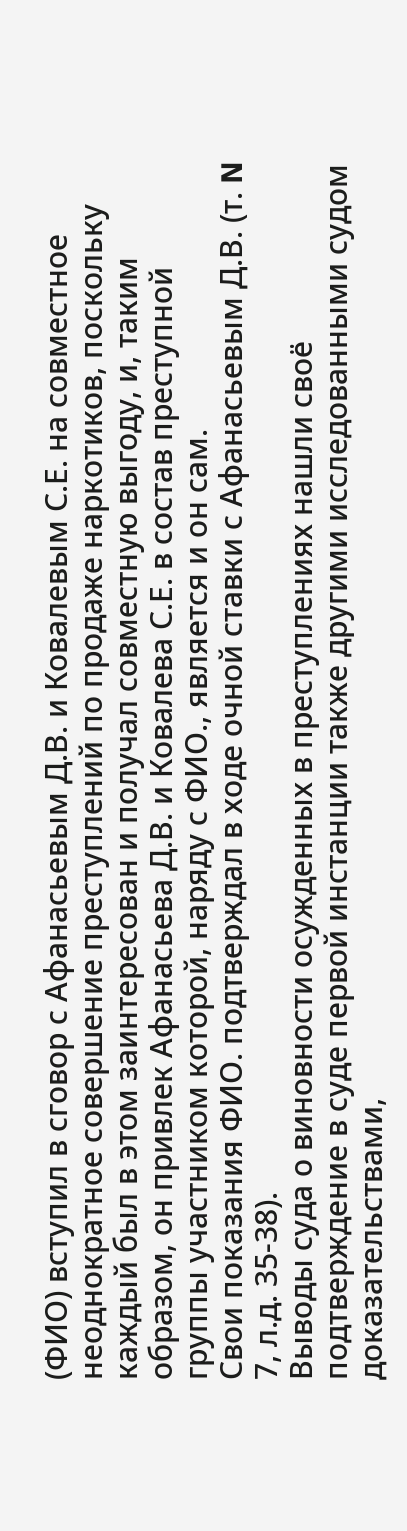(ФИО) вступил в сговор с Афанасьевым Д.В. и Ковалевым С.Е. на совместное неоднократное совершение преступлений по продаже наркотиков, поскольку каждый был в этом заинтересован и получал совместную выгоду, и, таким образом, он привлек Афанасьева Д.В. и Ковалева С.Е. в состав преступной группы участником которой, наряду с ФИО., является и он сам.
Свои показания ФИО. подтверждал в ходе очной ставки с Афанасьевым Д.В. (т. N 7, л.д. 35-38).
Выводы суда о виновности осужденных в преступлениях нашли своё подтверждение в суде первой инстанции также другими исследованными судом доказательствами,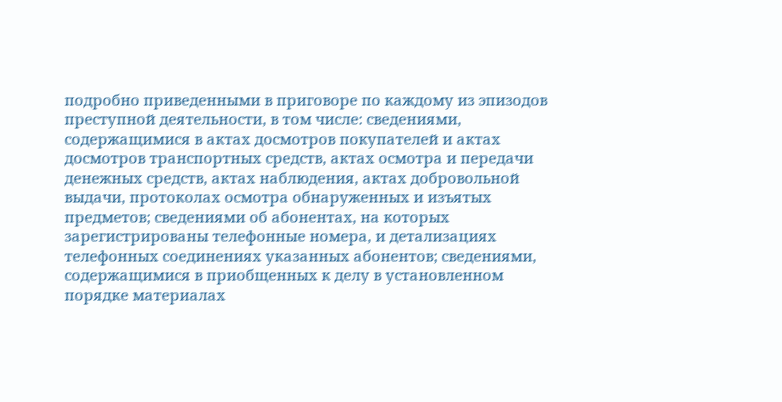подробно приведенными в приговоре по каждому из эпизодов преступной деятельности, в том числе: сведениями, содержащимися в актах досмотров покупателей и актах досмотров транспортных средств, актах осмотра и передачи денежных средств, актах наблюдения, актах добровольной выдачи, протоколах осмотра обнаруженных и изъятых предметов; сведениями об абонентах, на которых зарегистрированы телефонные номера, и детализациях телефонных соединениях указанных абонентов; сведениями, содержащимися в приобщенных к делу в установленном порядке материалах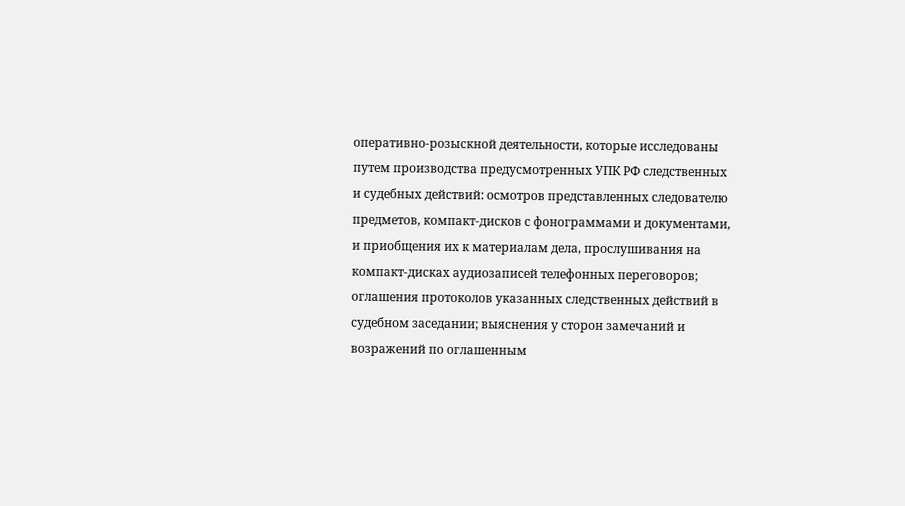оперативно-розыскной деятельности, которые исследованы путем производства предусмотренных УПК РФ следственных и судебных действий: осмотров представленных следователю предметов, компакт-дисков с фонограммами и документами, и приобщения их к материалам дела, прослушивания на компакт-дисках аудиозаписей телефонных переговоров; оглашения протоколов указанных следственных действий в судебном заседании; выяснения у сторон замечаний и возражений по оглашенным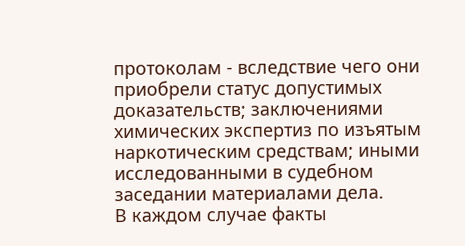протоколам - вследствие чего они приобрели статус допустимых доказательств; заключениями химических экспертиз по изъятым наркотическим средствам; иными исследованными в судебном заседании материалами дела.
В каждом случае факты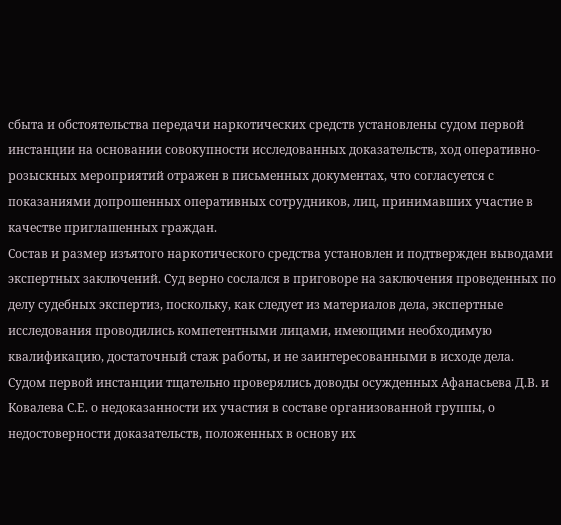сбыта и обстоятельства передачи наркотических средств установлены судом первой инстанции на основании совокупности исследованных доказательств, ход оперативно-розыскных мероприятий отражен в письменных документах, что согласуется с показаниями допрошенных оперативных сотрудников, лиц, принимавших участие в качестве приглашенных граждан.
Состав и размер изъятого наркотического средства установлен и подтвержден выводами экспертных заключений. Суд верно сослался в приговоре на заключения проведенных по делу судебных экспертиз, поскольку, как следует из материалов дела, экспертные исследования проводились компетентными лицами, имеющими необходимую квалификацию, достаточный стаж работы, и не заинтересованными в исходе дела.
Судом первой инстанции тщательно проверялись доводы осужденных Афанасьева Д.В. и Ковалева С.Е. о недоказанности их участия в составе организованной группы, о недостоверности доказательств, положенных в основу их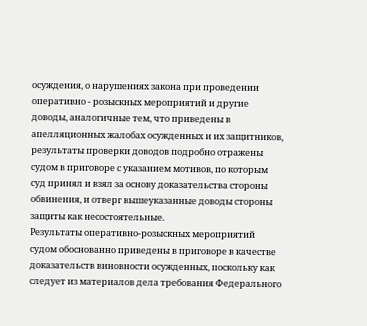осуждения, о нарушениях закона при проведении оперативно - розыскных мероприятий и другие доводы, аналогичные тем, что приведены в апелляционных жалобах осужденных и их защитников, результаты проверки доводов подробно отражены судом в приговоре с указанием мотивов, по которым суд принял и взял за основу доказательства стороны обвинения, и отверг вышеуказанные доводы стороны защиты как несостоятельные.
Результаты оперативно-розыскных мероприятий судом обоснованно приведены в приговоре в качестве доказательств виновности осужденных, поскольку как следует из материалов дела требования Федерального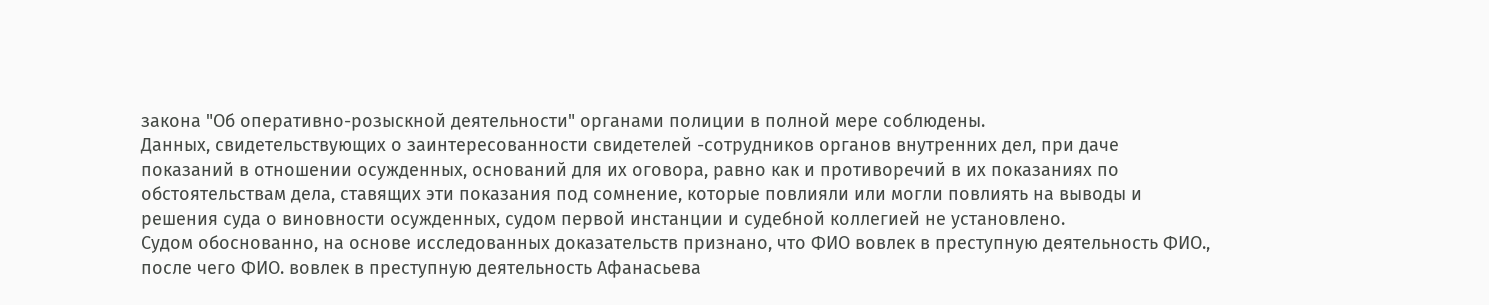закона "Об оперативно-розыскной деятельности" органами полиции в полной мере соблюдены.
Данных, свидетельствующих о заинтересованности свидетелей -сотрудников органов внутренних дел, при даче показаний в отношении осужденных, оснований для их оговора, равно как и противоречий в их показаниях по обстоятельствам дела, ставящих эти показания под сомнение, которые повлияли или могли повлиять на выводы и решения суда о виновности осужденных, судом первой инстанции и судебной коллегией не установлено.
Судом обоснованно, на основе исследованных доказательств признано, что ФИО вовлек в преступную деятельность ФИО., после чего ФИО. вовлек в преступную деятельность Афанасьева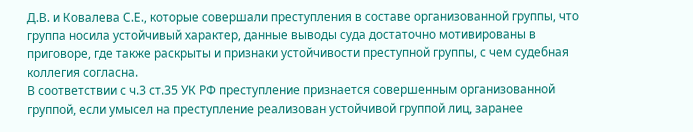Д.В. и Ковалева С.Е., которые совершали преступления в составе организованной группы, что группа носила устойчивый характер, данные выводы суда достаточно мотивированы в приговоре, где также раскрыты и признаки устойчивости преступной группы, с чем судебная коллегия согласна.
В соответствии с ч.3 ст.35 УК РФ преступление признается совершенным организованной группой, если умысел на преступление реализован устойчивой группой лиц, заранее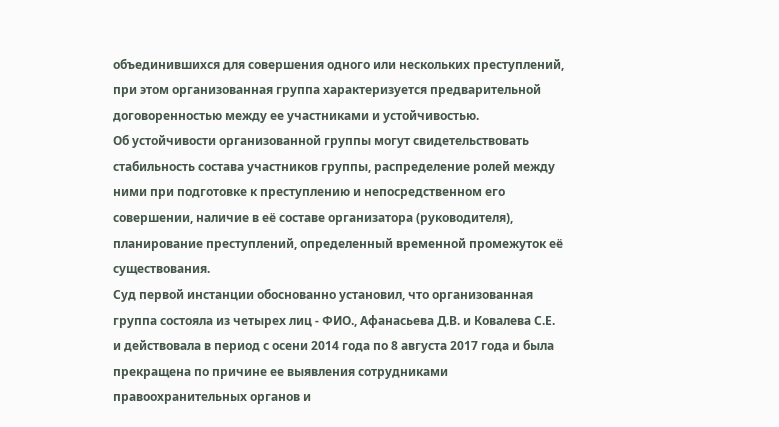объединившихся для совершения одного или нескольких преступлений, при этом организованная группа характеризуется предварительной договоренностью между ее участниками и устойчивостью.
Об устойчивости организованной группы могут свидетельствовать стабильность состава участников группы, распределение ролей между ними при подготовке к преступлению и непосредственном его совершении, наличие в её составе организатора (руководителя), планирование преступлений, определенный временной промежуток её существования.
Суд первой инстанции обоснованно установил, что организованная группа состояла из четырех лиц - ФИО., Афанасьева Д.В. и Ковалева С.Е. и действовала в период с осени 2014 года по 8 августа 2017 года и была прекращена по причине ее выявления сотрудниками правоохранительных органов и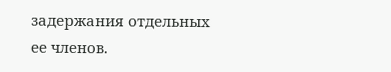задержания отдельных ее членов.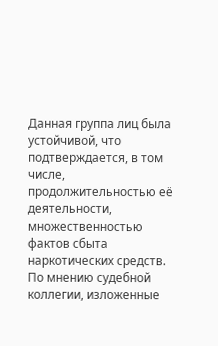Данная группа лиц была устойчивой, что подтверждается, в том числе, продолжительностью её деятельности, множественностью фактов сбыта наркотических средств.
По мнению судебной коллегии, изложенные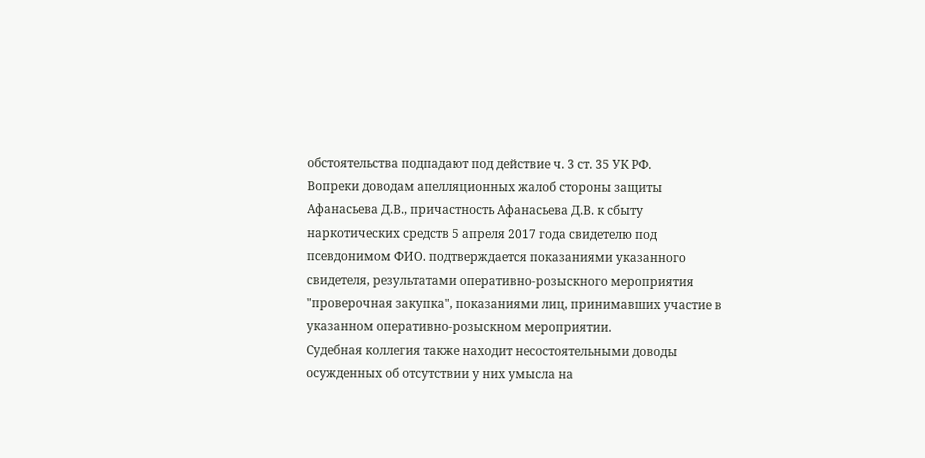обстоятельства подпадают под действие ч. 3 ст. 35 УК РФ.
Вопреки доводам апелляционных жалоб стороны защиты Афанасьева Д.В., причастность Афанасьева Д.В. к сбыту наркотических средств 5 апреля 2017 года свидетелю под псевдонимом ФИО. подтверждается показаниями указанного свидетеля, результатами оперативно-розыскного мероприятия "проверочная закупка", показаниями лиц, принимавших участие в указанном оперативно-розыскном мероприятии.
Судебная коллегия также находит несостоятельными доводы осужденных об отсутствии у них умысла на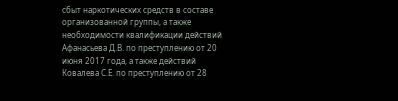сбыт наркотических средств в составе организованной группы, а также необходимости квалификации действий Афанасьева Д.В. по преступлению от 20 июня 2017 года, а также действий Ковалева С.Е. по преступлению от 28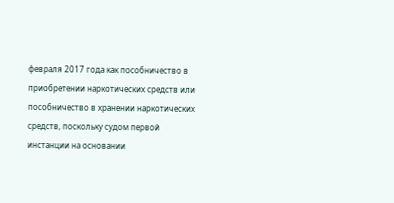февраля 2017 года как пособничество в приобретении наркотических средств или пособничество в хранении наркотических средств, поскольку судом первой инстанции на основании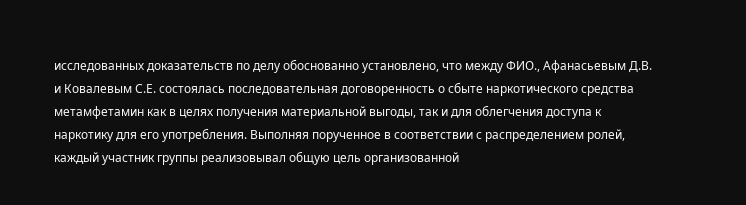исследованных доказательств по делу обоснованно установлено, что между ФИО., Афанасьевым Д.В. и Ковалевым С.Е. состоялась последовательная договоренность о сбыте наркотического средства метамфетамин как в целях получения материальной выгоды, так и для облегчения доступа к наркотику для его употребления. Выполняя порученное в соответствии с распределением ролей, каждый участник группы реализовывал общую цель организованной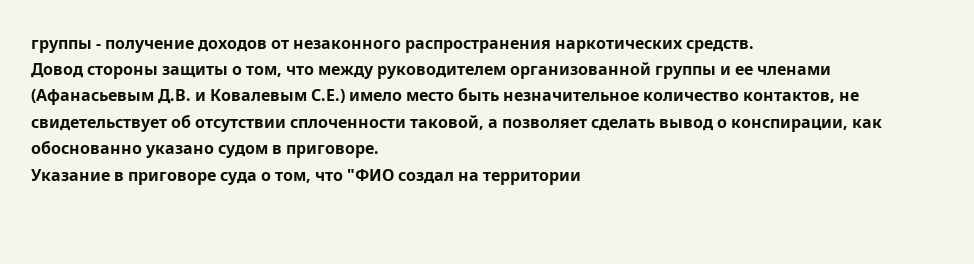группы - получение доходов от незаконного распространения наркотических средств.
Довод стороны защиты о том, что между руководителем организованной группы и ее членами (Афанасьевым Д.В. и Ковалевым С.Е.) имело место быть незначительное количество контактов, не свидетельствует об отсутствии сплоченности таковой, а позволяет сделать вывод о конспирации, как обоснованно указано судом в приговоре.
Указание в приговоре суда о том, что "ФИО создал на территории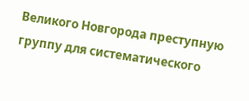Великого Новгорода преступную группу для систематического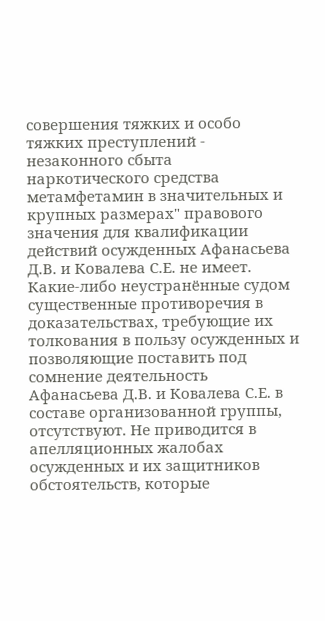совершения тяжких и особо тяжких преступлений - незаконного сбыта наркотического средства метамфетамин в значительных и крупных размерах" правового значения для квалификации действий осужденных Афанасьева Д.В. и Ковалева С.Е. не имеет.
Какие-либо неустранённые судом существенные противоречия в доказательствах, требующие их толкования в пользу осужденных и позволяющие поставить под сомнение деятельность Афанасьева Д.В. и Ковалева С.Е. в составе организованной группы, отсутствуют. Не приводится в апелляционных жалобах осужденных и их защитников обстоятельств, которые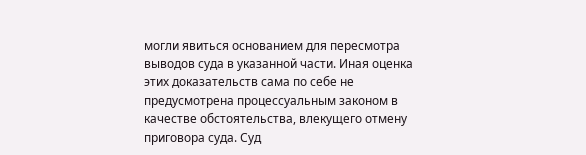могли явиться основанием для пересмотра выводов суда в указанной части. Иная оценка этих доказательств сама по себе не предусмотрена процессуальным законом в качестве обстоятельства, влекущего отмену приговора суда. Суд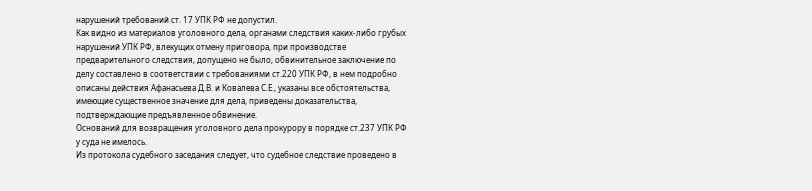нарушений требований ст. 17 УПК РФ не допустил.
Как видно из материалов уголовного дела, органами следствия каких-либо грубых нарушений УПК РФ, влекущих отмену приговора, при производстве предварительного следствия, допущено не было, обвинительное заключение по делу составлено в соответствии с требованиями ст.220 УПК РФ, в нем подробно описаны действия Афанасьева Д.В. и Ковалева С.Е., указаны все обстоятельства, имеющие существенное значение для дела, приведены доказательства, подтверждающие предъявленное обвинение.
Оснований для возвращения уголовного дела прокурору в порядке ст.237 УПК РФ у суда не имелось.
Из протокола судебного заседания следует, что судебное следствие проведено в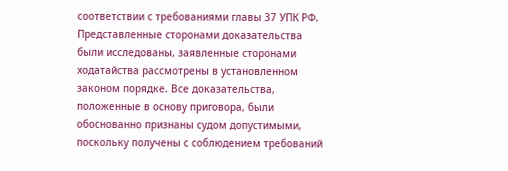соответствии с требованиями главы 37 УПК РФ. Представленные сторонами доказательства были исследованы, заявленные сторонами ходатайства рассмотрены в установленном законом порядке. Все доказательства, положенные в основу приговора, были обоснованно признаны судом допустимыми, поскольку получены с соблюдением требований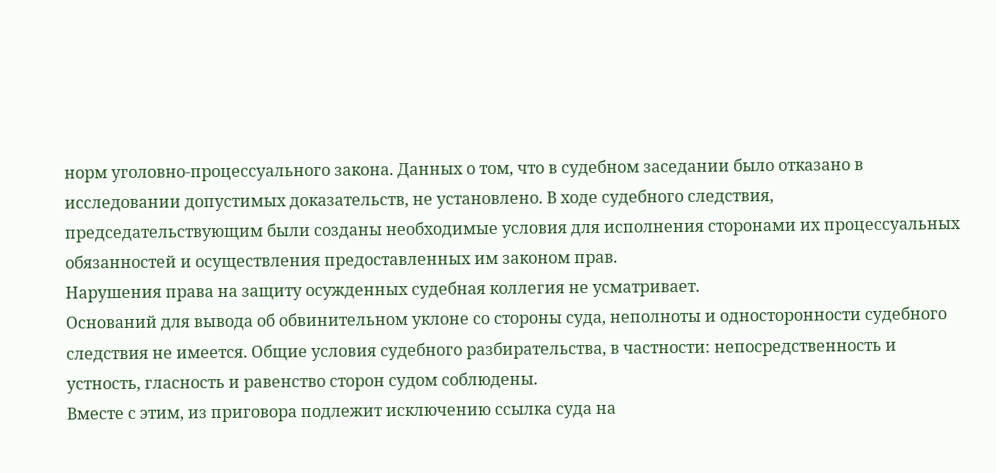норм уголовно-процессуального закона. Данных о том, что в судебном заседании было отказано в исследовании допустимых доказательств, не установлено. В ходе судебного следствия, председательствующим были созданы необходимые условия для исполнения сторонами их процессуальных обязанностей и осуществления предоставленных им законом прав.
Нарушения права на защиту осужденных судебная коллегия не усматривает.
Оснований для вывода об обвинительном уклоне со стороны суда, неполноты и односторонности судебного следствия не имеется. Общие условия судебного разбирательства, в частности: непосредственность и устность, гласность и равенство сторон судом соблюдены.
Вместе с этим, из приговора подлежит исключению ссылка суда на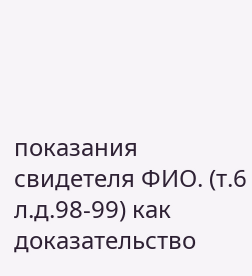показания свидетеля ФИО. (т.6 л.д.98-99) как доказательство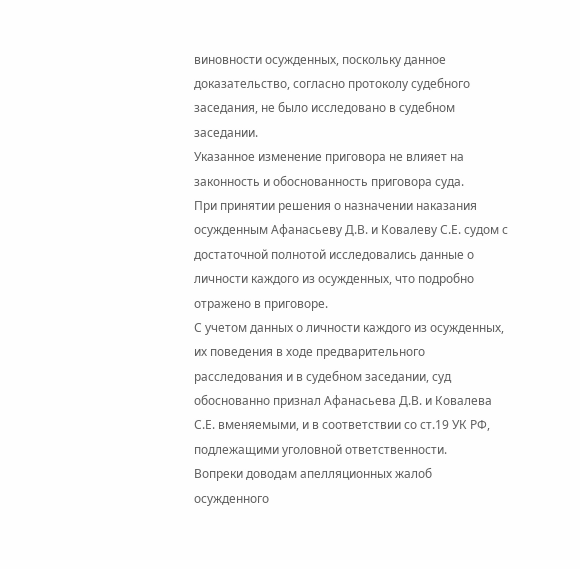виновности осужденных, поскольку данное доказательство, согласно протоколу судебного заседания, не было исследовано в судебном заседании.
Указанное изменение приговора не влияет на законность и обоснованность приговора суда.
При принятии решения о назначении наказания осужденным Афанасьеву Д.В. и Ковалеву С.Е. судом с достаточной полнотой исследовались данные о личности каждого из осужденных, что подробно отражено в приговоре.
С учетом данных о личности каждого из осужденных, их поведения в ходе предварительного расследования и в судебном заседании, суд обоснованно признал Афанасьева Д.В. и Ковалева С.Е. вменяемыми, и в соответствии со ст.19 УК РФ, подлежащими уголовной ответственности.
Вопреки доводам апелляционных жалоб осужденного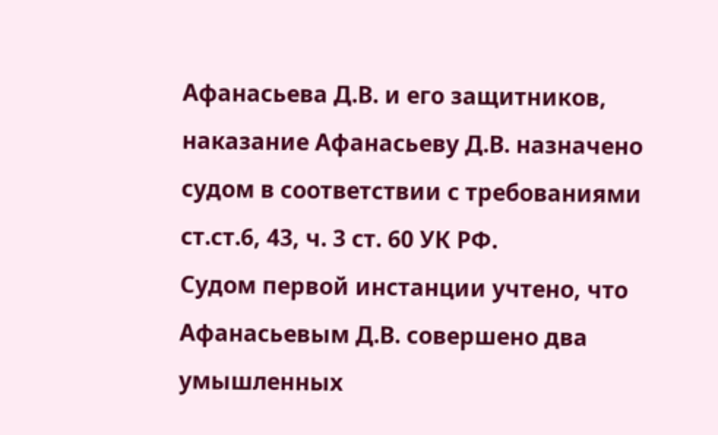Афанасьева Д.В. и его защитников, наказание Афанасьеву Д.В. назначено судом в соответствии с требованиями ст.ст.6, 43, ч. 3 ст. 60 УК РФ.
Судом первой инстанции учтено, что Афанасьевым Д.В. совершено два умышленных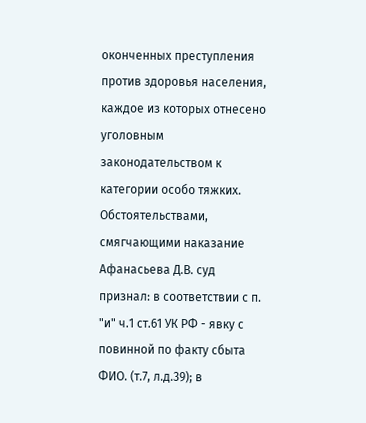оконченных преступления против здоровья населения, каждое из которых отнесено уголовным законодательством к категории особо тяжких.
Обстоятельствами, смягчающими наказание Афанасьева Д.В. суд признал: в соответствии с п. "и" ч.1 ст.61 УК РФ - явку с повинной по факту сбыта ФИО. (т.7, л.д.39); в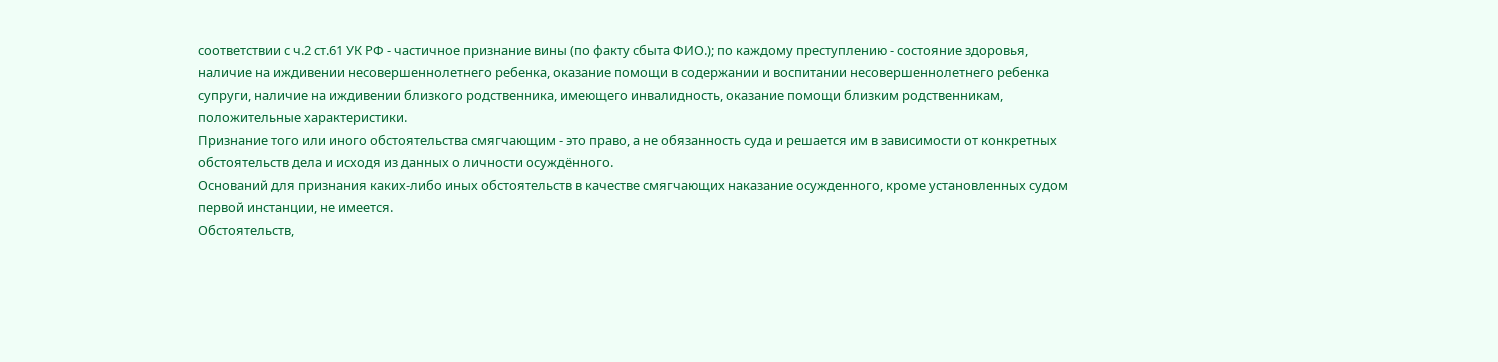соответствии с ч.2 ст.61 УК РФ - частичное признание вины (по факту сбыта ФИО.); по каждому преступлению - состояние здоровья, наличие на иждивении несовершеннолетнего ребенка, оказание помощи в содержании и воспитании несовершеннолетнего ребенка супруги, наличие на иждивении близкого родственника, имеющего инвалидность, оказание помощи близким родственникам, положительные характеристики.
Признание того или иного обстоятельства смягчающим - это право, а не обязанность суда и решается им в зависимости от конкретных обстоятельств дела и исходя из данных о личности осуждённого.
Оснований для признания каких-либо иных обстоятельств в качестве смягчающих наказание осужденного, кроме установленных судом первой инстанции, не имеется.
Обстоятельств,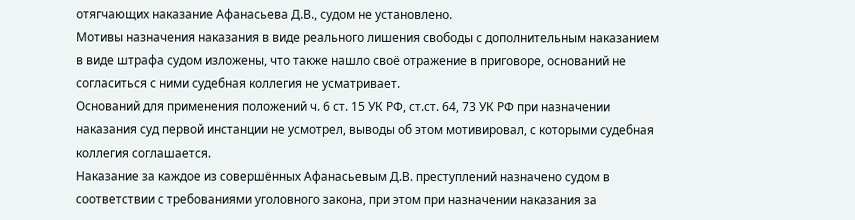отягчающих наказание Афанасьева Д.В., судом не установлено.
Мотивы назначения наказания в виде реального лишения свободы с дополнительным наказанием в виде штрафа судом изложены, что также нашло своё отражение в приговоре, оснований не согласиться с ними судебная коллегия не усматривает.
Оснований для применения положений ч. 6 ст. 15 УК РФ, ст.ст. 64, 73 УК РФ при назначении наказания суд первой инстанции не усмотрел, выводы об этом мотивировал, с которыми судебная коллегия соглашается.
Наказание за каждое из совершённых Афанасьевым Д.В. преступлений назначено судом в соответствии с требованиями уголовного закона, при этом при назначении наказания за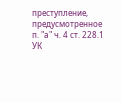преступление, предусмотренное п. "а" ч. 4 ст. 228.1 УК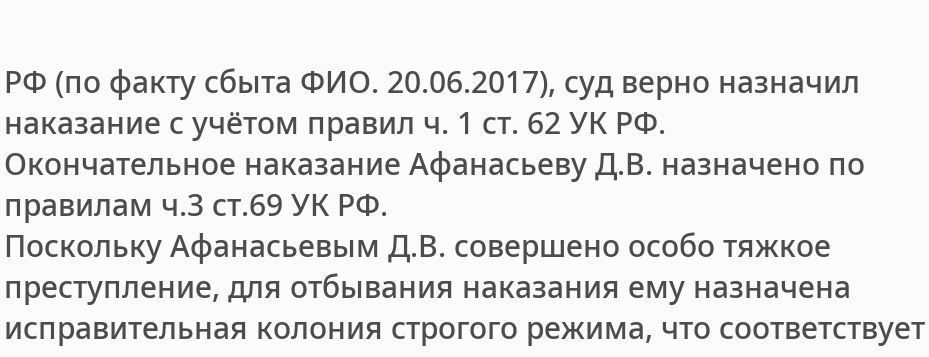РФ (по факту сбыта ФИО. 20.06.2017), суд верно назначил наказание с учётом правил ч. 1 ст. 62 УК РФ.
Окончательное наказание Афанасьеву Д.В. назначено по правилам ч.3 ст.69 УК РФ.
Поскольку Афанасьевым Д.В. совершено особо тяжкое преступление, для отбывания наказания ему назначена исправительная колония строгого режима, что соответствует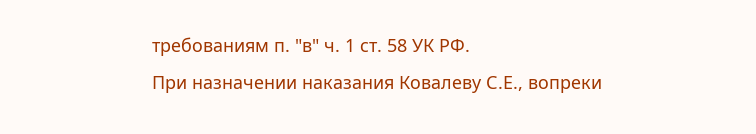требованиям п. "в" ч. 1 ст. 58 УК РФ.
При назначении наказания Ковалеву С.Е., вопреки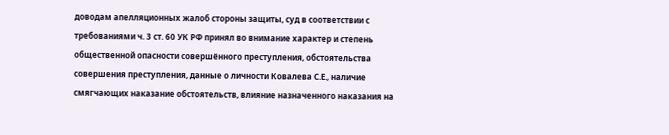доводам апелляционных жалоб стороны защиты, суд в соответствии с требованиями ч. 3 ст. 60 УК РФ принял во внимание характер и степень общественной опасности совершённого преступления, обстоятельства совершения преступления, данные о личности Ковалева С.Е., наличие смягчающих наказание обстоятельств, влияние назначенного наказания на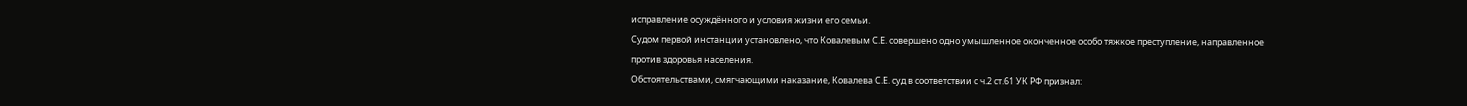исправление осуждённого и условия жизни его семьи.
Судом первой инстанции установлено, что Ковалевым С.Е. совершено одно умышленное оконченное особо тяжкое преступление, направленное против здоровья населения.
Обстоятельствами, смягчающими наказание, Ковалева С.Е. суд в соответствии с ч.2 ст.61 УК РФ признал: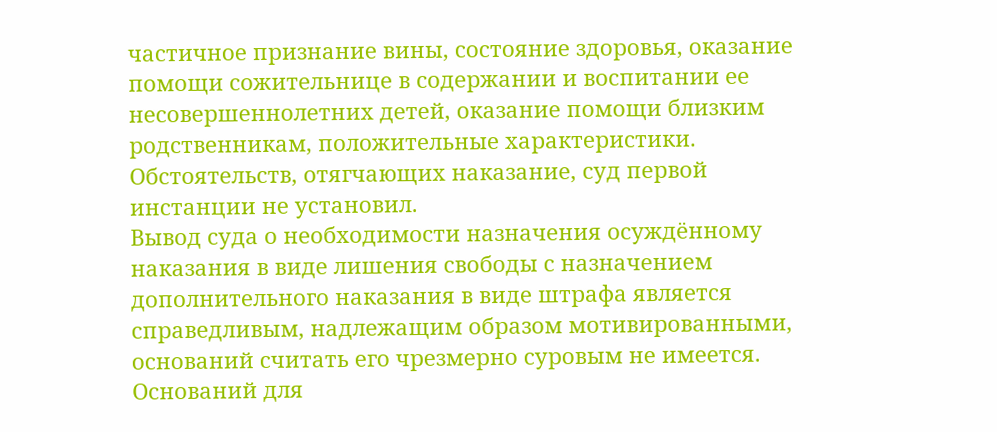частичное признание вины, состояние здоровья, оказание помощи сожительнице в содержании и воспитании ее несовершеннолетних детей, оказание помощи близким родственникам, положительные характеристики.
Обстоятельств, отягчающих наказание, суд первой инстанции не установил.
Вывод суда о необходимости назначения осуждённому наказания в виде лишения свободы с назначением дополнительного наказания в виде штрафа является справедливым, надлежащим образом мотивированными, оснований считать его чрезмерно суровым не имеется.
Оснований для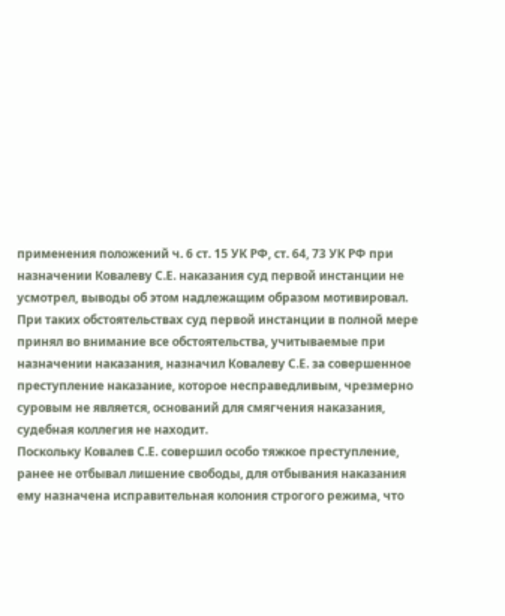применения положений ч. 6 ст. 15 УК РФ, ст. 64, 73 УК РФ при назначении Ковалеву С.Е. наказания суд первой инстанции не усмотрел, выводы об этом надлежащим образом мотивировал.
При таких обстоятельствах суд первой инстанции в полной мере принял во внимание все обстоятельства, учитываемые при назначении наказания, назначил Ковалеву С.Е. за совершенное преступление наказание, которое несправедливым, чрезмерно суровым не является, оснований для смягчения наказания, судебная коллегия не находит.
Поскольку Ковалев С.Е. совершил особо тяжкое преступление, ранее не отбывал лишение свободы, для отбывания наказания ему назначена исправительная колония строгого режима, что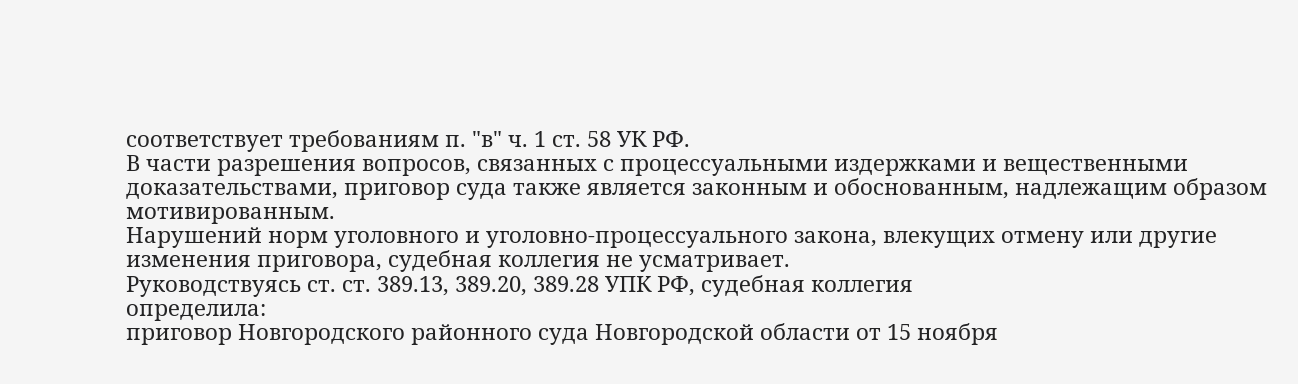соответствует требованиям п. "в" ч. 1 ст. 58 УК РФ.
В части разрешения вопросов, связанных с процессуальными издержками и вещественными доказательствами, приговор суда также является законным и обоснованным, надлежащим образом мотивированным.
Нарушений норм уголовного и уголовно-процессуального закона, влекущих отмену или другие изменения приговора, судебная коллегия не усматривает.
Руководствуясь ст. ст. 389.13, 389.20, 389.28 УПК РФ, судебная коллегия
определила:
приговор Новгородского районного суда Новгородской области от 15 ноября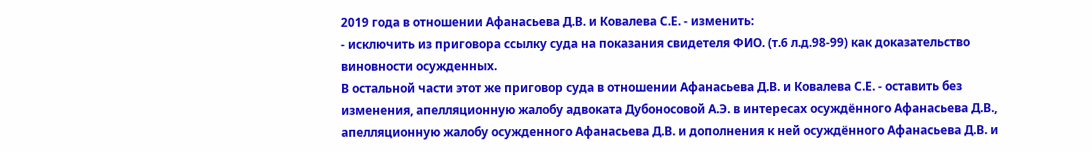2019 года в отношении Афанасьева Д.В. и Ковалева С.Е. - изменить:
- исключить из приговора ссылку суда на показания свидетеля ФИО. (т.6 л.д.98-99) как доказательство виновности осужденных.
В остальной части этот же приговор суда в отношении Афанасьева Д.В. и Ковалева С.Е. - оставить без изменения, апелляционную жалобу адвоката Дубоносовой А.Э. в интересах осуждённого Афанасьева Д.В., апелляционную жалобу осужденного Афанасьева Д.В. и дополнения к ней осуждённого Афанасьева Д.В. и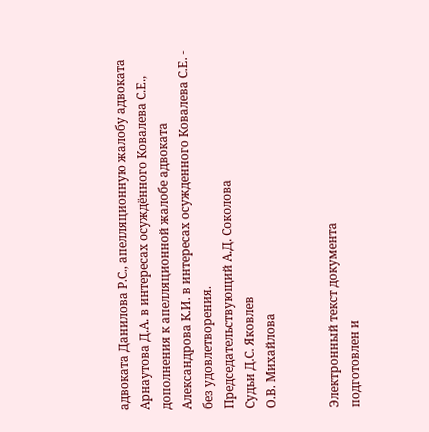адвоката Данилова Р.С., апелляционную жалобу адвоката Арнаутова Д.А. в интересах осуждённого Ковалева С.Е., дополнения к апелляционной жалобе адвоката Александрова К.И. в интересах осужденного Ковалева С.Е. - без удовлетворения.
Председательствующий А.Д. Соколова
Судьи Д.С. Яковлев
О.В. Михайлова


Электронный текст документа
подготовлен и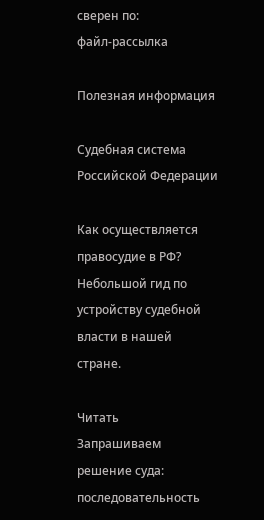сверен по:
файл-рассылка

Полезная информация

Судебная система Российской Федерации

Как осуществляется правосудие в РФ? Небольшой гид по устройству судебной власти в нашей стране.

Читать
Запрашиваем решение суда: последовательность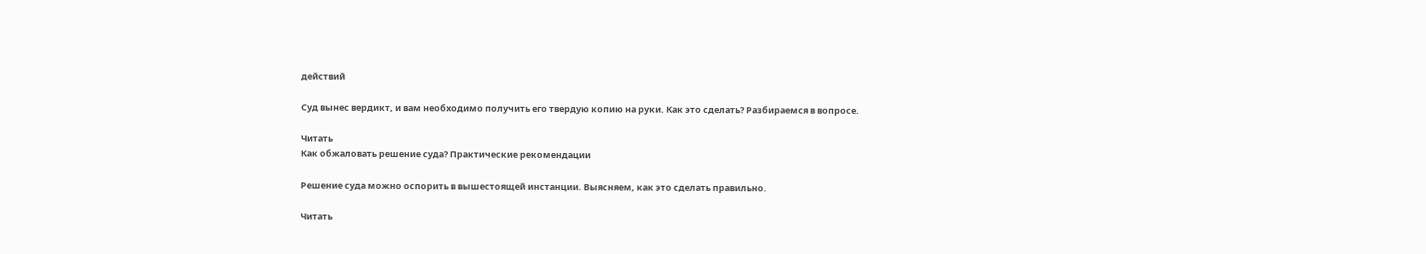действий

Суд вынес вердикт, и вам необходимо получить его твердую копию на руки. Как это сделать? Разбираемся в вопросе.

Читать
Как обжаловать решение суда? Практические рекомендации

Решение суда можно оспорить в вышестоящей инстанции. Выясняем, как это сделать правильно.

Читать